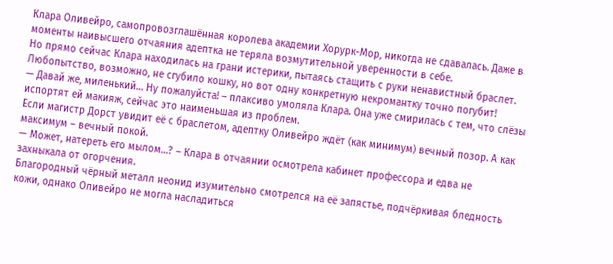Клара Оливейро, самопровозглашённая королева академии Хорурк-Мор, никогда не сдавалась. Даже в моменты наивысшего отчаяния адептка не теряла возмутительной уверенности в себе.
Но прямо сейчас Клара находилась на грани истерики, пытаясь стащить с руки ненавистный браслет. Любопытство, возможно, не сгубило кошку, но вот одну конкретную некромантку точно погубит!
— Давай же, миленький… Ну пожалуйста! – плаксиво умоляла Клара. Она уже смирилась с тем, что слёзы испортят ей макияж, сейчас это наименьшая из проблем.
Если магистр Дорст увидит её с браслетом, адептку Оливейро ждёт (как минимум) вечный позор. А как максимум – вечный покой.
— Может, натереть его мылом…? – Клара в отчаянии осмотрела кабинет профессора и едва не захныкала от огорчения.
Благородный чёрный металл неонид изумительно смотрелся на её запястье, подчёркивая бледность кожи, однако Оливейро не могла насладиться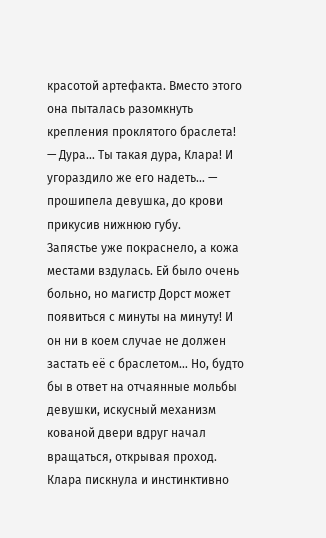красотой артефакта. Вместо этого она пыталась разомкнуть крепления проклятого браслета!
— Дура… Ты такая дура, Клара! И угораздило же его надеть… — прошипела девушка, до крови прикусив нижнюю губу.
Запястье уже покраснело, а кожа местами вздулась. Ей было очень больно, но магистр Дорст может появиться с минуты на минуту! И он ни в коем случае не должен застать её с браслетом… Но, будто бы в ответ на отчаянные мольбы девушки, искусный механизм кованой двери вдруг начал вращаться, открывая проход.
Клара пискнула и инстинктивно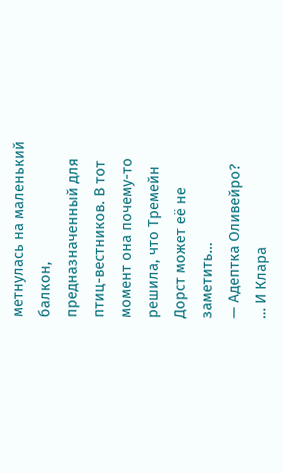метнулась на маленький балкон, предназначенный для птиц-вестников. В тот момент она почему-то решила, что Тремейн Дорст может её не заметить…
— Адептка Оливейро?
… И Клара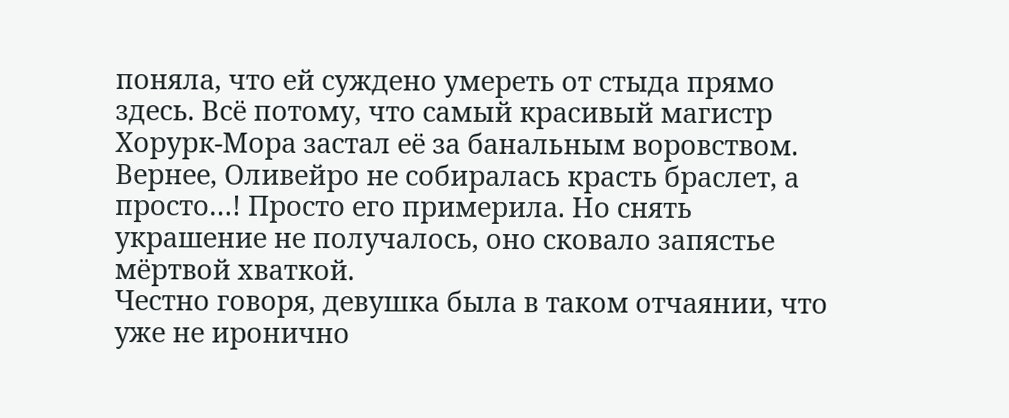поняла, что ей суждено умереть от стыда прямо здесь. Всё потому, что самый красивый магистр Хорурк-Мора застал её за банальным воровством. Вернее, Оливейро не собиралась красть браслет, а просто…! Просто его примерила. Но снять украшение не получалось, оно сковало запястье мёртвой хваткой.
Честно говоря, девушка была в таком отчаянии, что уже не иронично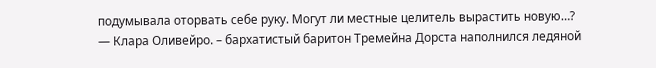подумывала оторвать себе руку. Могут ли местные целитель вырастить новую…?
— Клара Оливейро. – бархатистый баритон Тремейна Дорста наполнился ледяной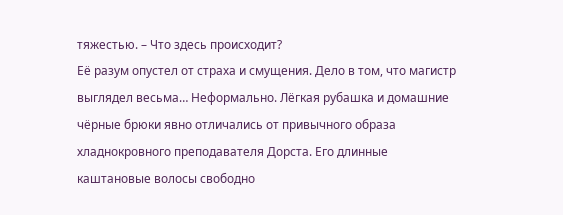тяжестью. – Что здесь происходит?
Её разум опустел от страха и смущения. Дело в том, что магистр выглядел весьма… Неформально. Лёгкая рубашка и домашние чёрные брюки явно отличались от привычного образа хладнокровного преподавателя Дорста. Его длинные каштановые волосы свободно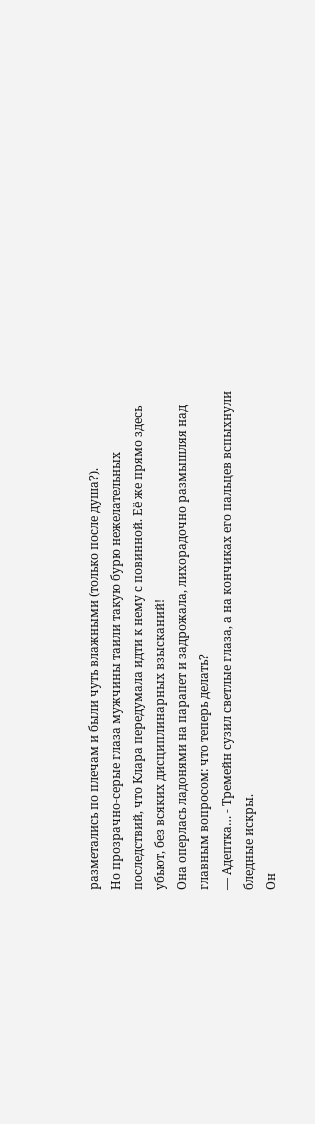разметались по плечам и были чуть влажными (только после душа?).
Но прозрачно-серые глаза мужчины таили такую бурю нежелательных последствий, что Клара передумала идти к нему с повинной. Её же прямо здесь убьют, без всяких дисциплинарных взысканий!
Она оперлась ладонями на парапет и задрожала, лихорадочно размышляя над главным вопросом: что теперь делать?
— Адептка… - Тремейн сузил светлые глаза, а на кончиках его пальцев вспыхнули бледные искры.
Он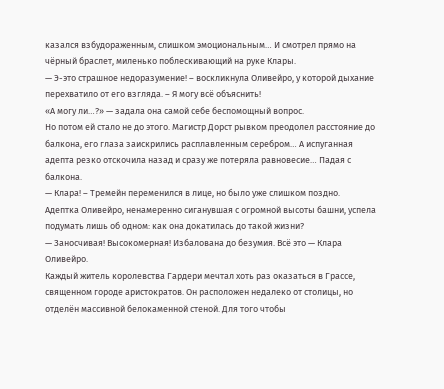казался взбудораженным, слишком эмоциональным… И смотрел прямо на чёрный браслет, миленько поблескивающий на руке Клары.
— Э-это страшное недоразумение! – воскликнула Оливейро, у которой дыхание перехватило от его взгляда. – Я могу всё объяснить!
«А могу ли…?» — задала она самой себе беспомощный вопрос.
Но потом ей стало не до этого. Магистр Дорст рывком преодолел расстояние до балкона, его глаза заискрились расплавленным серебром… А испуганная адепта резко отскочила назад и сразу же потеряла равновесие… Падая с балкона.
— Клара! – Тремейн переменился в лице, но было уже слишком поздно.
Адептка Оливейро, ненамеренно сиганувшая с огромной высоты башни, успела подумать лишь об одном: как она докатилась до такой жизни?
— Заносчивая! Высокомерная! Избалована до безумия. Всё это — Клара Оливейро.
Каждый житель королевства Гардери мечтал хоть раз оказаться в Грассе, священном городе аристократов. Он расположен недалеко от столицы, но отделён массивной белокаменной стеной. Для того чтобы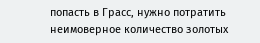попасть в Грасс, нужно потратить неимоверное количество золотых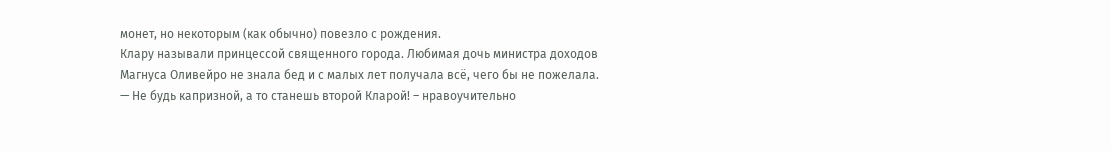монет, но некоторым (как обычно) повезло с рождения.
Клару называли принцессой священного города. Любимая дочь министра доходов Магнуса Оливейро не знала бед и с малых лет получала всё, чего бы не пожелала.
— Не будь капризной, а то станешь второй Кларой! – нравоучительно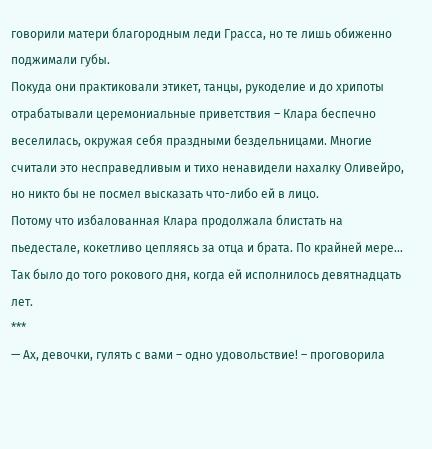говорили матери благородным леди Грасса, но те лишь обиженно поджимали губы.
Покуда они практиковали этикет, танцы, рукоделие и до хрипоты отрабатывали церемониальные приветствия – Клара беспечно веселилась, окружая себя праздными бездельницами. Многие считали это несправедливым и тихо ненавидели нахалку Оливейро, но никто бы не посмел высказать что-либо ей в лицо.
Потому что избалованная Клара продолжала блистать на пьедестале, кокетливо цепляясь за отца и брата. По крайней мере… Так было до того рокового дня, когда ей исполнилось девятнадцать лет.
***
— Ах, девочки, гулять с вами – одно удовольствие! – проговорила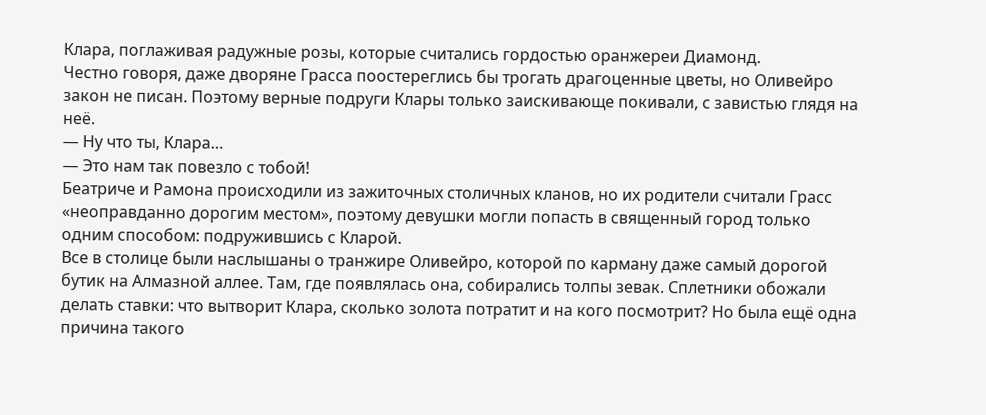Клара, поглаживая радужные розы, которые считались гордостью оранжереи Диамонд.
Честно говоря, даже дворяне Грасса поостереглись бы трогать драгоценные цветы, но Оливейро закон не писан. Поэтому верные подруги Клары только заискивающе покивали, с завистью глядя на неё.
— Ну что ты, Клара…
— Это нам так повезло с тобой!
Беатриче и Рамона происходили из зажиточных столичных кланов, но их родители считали Грасс «неоправданно дорогим местом», поэтому девушки могли попасть в священный город только одним способом: подружившись с Кларой.
Все в столице были наслышаны о транжире Оливейро, которой по карману даже самый дорогой бутик на Алмазной аллее. Там, где появлялась она, собирались толпы зевак. Сплетники обожали делать ставки: что вытворит Клара, сколько золота потратит и на кого посмотрит? Но была ещё одна причина такого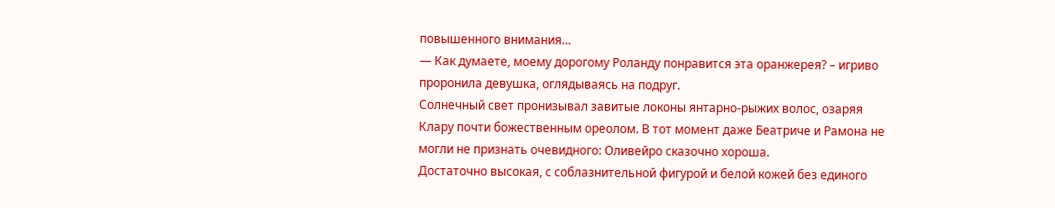повышенного внимания…
— Как думаете, моему дорогому Роланду понравится эта оранжерея? – игриво проронила девушка, оглядываясь на подруг.
Солнечный свет пронизывал завитые локоны янтарно-рыжих волос, озаряя Клару почти божественным ореолом. В тот момент даже Беатриче и Рамона не могли не признать очевидного: Оливейро сказочно хороша.
Достаточно высокая, с соблазнительной фигурой и белой кожей без единого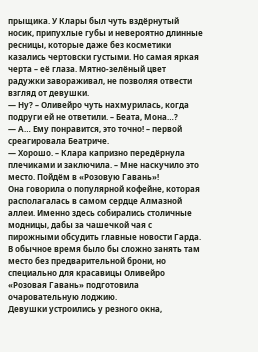прыщика. У Клары был чуть вздёрнутый носик, припухлые губы и невероятно длинные ресницы, которые даже без косметики казались чертовски густыми. Но самая яркая черта – её глаза. Мятно-зелёный цвет радужки завораживал, не позволяя отвести взгляд от девушки.
— Ну? – Оливейро чуть нахмурилась, когда подруги ей не ответили. – Беата, Мона…?
— А… Ему понравится, это точно! – первой среагировала Беатриче.
— Хорошо. – Клара капризно передёрнула плечиками и заключила. – Мне наскучило это место. Пойдём в «Розовую Гавань»!
Она говорила о популярной кофейне, которая располагалась в самом сердце Алмазной аллеи. Именно здесь собирались столичные модницы, дабы за чашечкой чая с пирожными обсудить главные новости Гарда. В обычное время было бы сложно занять там место без предварительной брони, но специально для красавицы Оливейро «Розовая Гавань» подготовила очаровательную лоджию.
Девушки устроились у резного окна,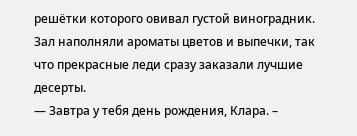решётки которого овивал густой виноградник. Зал наполняли ароматы цветов и выпечки, так что прекрасные леди сразу заказали лучшие десерты.
— Завтра у тебя день рождения, Клара. –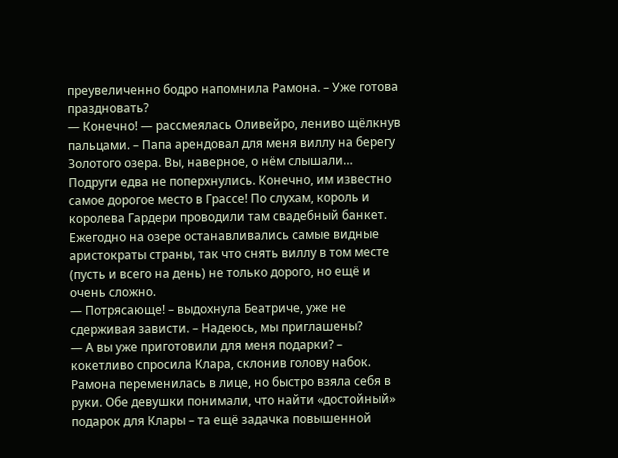преувеличенно бодро напомнила Рамона. – Уже готова праздновать?
— Конечно! — рассмеялась Оливейро, лениво щёлкнув пальцами. – Папа арендовал для меня виллу на берегу Золотого озера. Вы, наверное, о нём слышали…
Подруги едва не поперхнулись. Конечно, им известно самое дорогое место в Грассе! По слухам, король и королева Гардери проводили там свадебный банкет. Ежегодно на озере останавливались самые видные аристократы страны, так что снять виллу в том месте (пусть и всего на день) не только дорого, но ещё и очень сложно.
— Потрясающе! – выдохнула Беатриче, уже не сдерживая зависти. – Надеюсь, мы приглашены?
— А вы уже приготовили для меня подарки? – кокетливо спросила Клара, склонив голову набок.
Рамона переменилась в лице, но быстро взяла себя в руки. Обе девушки понимали, что найти «достойный» подарок для Клары – та ещё задачка повышенной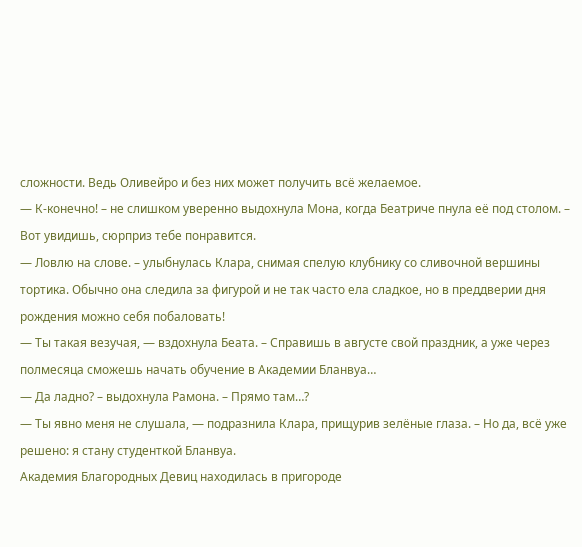сложности. Ведь Оливейро и без них может получить всё желаемое.
— К-конечно! – не слишком уверенно выдохнула Мона, когда Беатриче пнула её под столом. – Вот увидишь, сюрприз тебе понравится.
— Ловлю на слове. – улыбнулась Клара, снимая спелую клубнику со сливочной вершины тортика. Обычно она следила за фигурой и не так часто ела сладкое, но в преддверии дня рождения можно себя побаловать!
— Ты такая везучая, — вздохнула Беата. – Справишь в августе свой праздник, а уже через полмесяца сможешь начать обучение в Академии Бланвуа…
— Да ладно? – выдохнула Рамона. – Прямо там…?
— Ты явно меня не слушала, — подразнила Клара, прищурив зелёные глаза. – Но да, всё уже решено: я стану студенткой Бланвуа.
Академия Благородных Девиц находилась в пригороде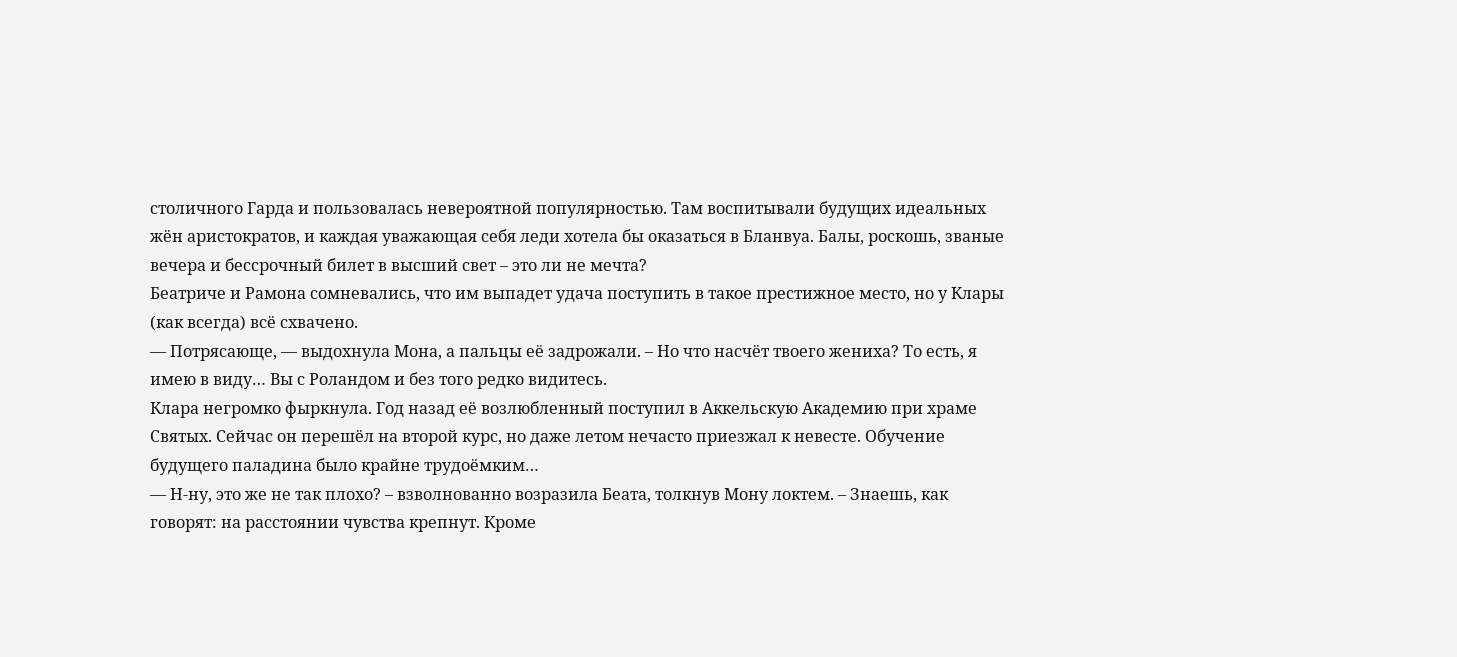столичного Гарда и пользовалась невероятной популярностью. Там воспитывали будущих идеальных жён аристократов, и каждая уважающая себя леди хотела бы оказаться в Бланвуа. Балы, роскошь, званые вечера и бессрочный билет в высший свет – это ли не мечта?
Беатриче и Рамона сомневались, что им выпадет удача поступить в такое престижное место, но у Клары (как всегда) всё схвачено.
— Потрясающе, — выдохнула Мона, а пальцы её задрожали. – Но что насчёт твоего жениха? То есть, я имею в виду… Вы с Роландом и без того редко видитесь.
Клара негромко фыркнула. Год назад её возлюбленный поступил в Аккельскую Академию при храме Святых. Сейчас он перешёл на второй курс, но даже летом нечасто приезжал к невесте. Обучение будущего паладина было крайне трудоёмким…
— Н-ну, это же не так плохо? – взволнованно возразила Беата, толкнув Мону локтем. – Знаешь, как говорят: на расстоянии чувства крепнут. Кроме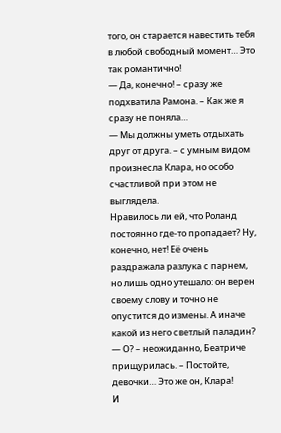того, он старается навестить тебя в любой свободный момент… Это так романтично!
— Да, конечно! – сразу же подхватила Рамона. – Как же я сразу не поняла…
— Мы должны уметь отдыхать друг от друга. – с умным видом произнесла Клара, но особо счастливой при этом не выглядела.
Нравилось ли ей, что Роланд постоянно где-то пропадает? Ну, конечно, нет! Её очень раздражала разлука с парнем, но лишь одно утешало: он верен своему слову и точно не опустится до измены. А иначе какой из него светлый паладин?
— О? – неожиданно, Беатриче прищурилась. – Постойте, девочки… Это же он, Клара!
И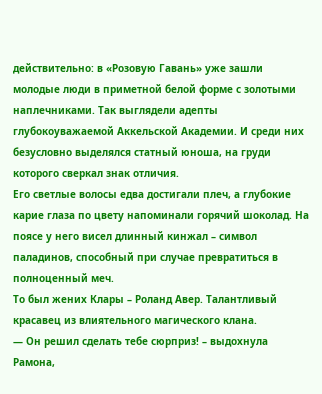действительно: в «Розовую Гавань» уже зашли молодые люди в приметной белой форме с золотыми наплечниками. Так выглядели адепты глубокоуважаемой Аккельской Академии. И среди них безусловно выделялся статный юноша, на груди которого сверкал знак отличия.
Его светлые волосы едва достигали плеч, а глубокие карие глаза по цвету напоминали горячий шоколад. На поясе у него висел длинный кинжал – символ паладинов, способный при случае превратиться в полноценный меч.
То был жених Клары – Роланд Авер. Талантливый красавец из влиятельного магического клана.
— Он решил сделать тебе сюрприз! – выдохнула Рамона,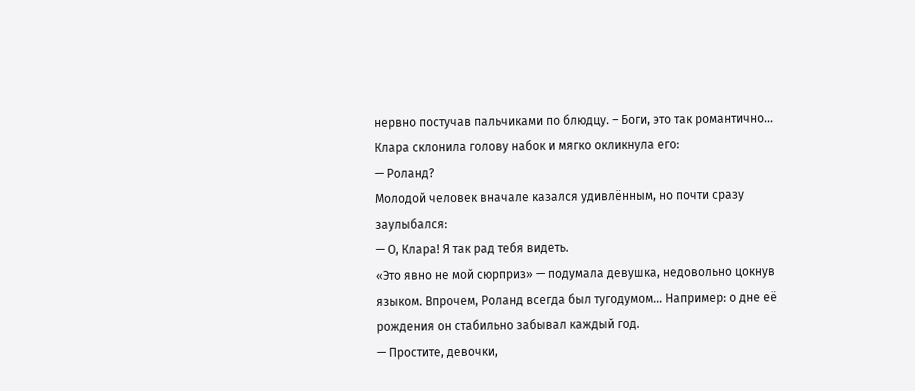нервно постучав пальчиками по блюдцу. – Боги, это так романтично…
Клара склонила голову набок и мягко окликнула его:
— Роланд?
Молодой человек вначале казался удивлённым, но почти сразу заулыбался:
— О, Клара! Я так рад тебя видеть.
«Это явно не мой сюрприз» — подумала девушка, недовольно цокнув языком. Впрочем, Роланд всегда был тугодумом… Например: о дне её рождения он стабильно забывал каждый год.
— Простите, девочки,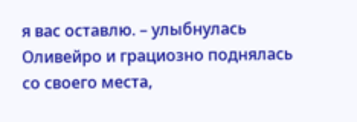я вас оставлю. – улыбнулась Оливейро и грациозно поднялась со своего места,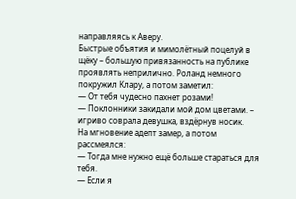направляясь к Аверу.
Быстрые объятия и мимолётный поцелуй в щёку – большую привязанность на публике проявлять неприлично. Роланд немного покружил Клару, а потом заметил:
— От тебя чудесно пахнет розами!
— Поклонники закидали мой дом цветами. – игриво соврала девушка, вздёрнув носик.
На мгновение адепт замер, а потом рассмеялся:
— Тогда мне нужно ещё больше стараться для тебя.
— Если я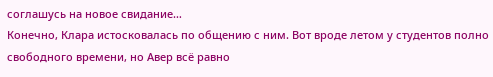соглашусь на новое свидание…
Конечно, Клара истосковалась по общению с ним. Вот вроде летом у студентов полно свободного времени, но Авер всё равно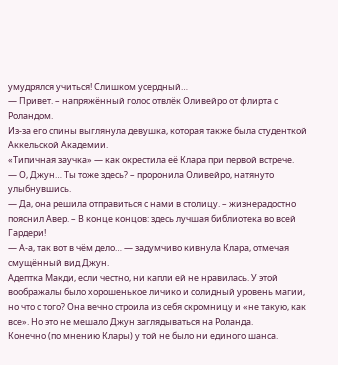умудрялся учиться! Слишком усердный…
— Привет. – напряжённый голос отвлёк Оливейро от флирта с Роландом.
Из-за его спины выглянула девушка, которая также была студенткой Аккельской Академии.
«Типичная заучка» — как окрестила её Клара при первой встрече.
— О, Джун… Ты тоже здесь? – проронила Оливейро, натянуто улыбнувшись.
— Да, она решила отправиться с нами в столицу. – жизнерадостно пояснил Авер. – В конце концов: здесь лучшая библиотека во всей Гардери!
— А-а, так вот в чём дело… — задумчиво кивнула Клара, отмечая смущённый вид Джун.
Адептка Макди, если честно, ни капли ей не нравилась. У этой воображалы было хорошенькое личико и солидный уровень магии, но что с того? Она вечно строила из себя скромницу и «не такую, как все». Но это не мешало Джун заглядываться на Роланда.
Конечно (по мнению Клары) у той не было ни единого шанса.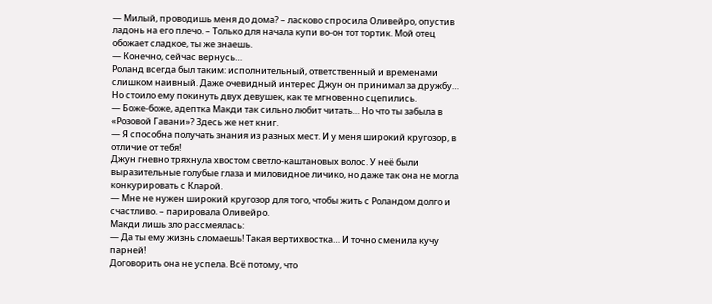— Милый, проводишь меня до дома? – ласково спросила Оливейро, опустив ладонь на его плечо. – Только для начала купи во-он тот тортик. Мой отец обожает сладкое, ты же знаешь.
— Конечно, сейчас вернусь…
Роланд всегда был таким: исполнительный, ответственный и временами слишком наивный. Даже очевидный интерес Джун он принимал за дружбу… Но стоило ему покинуть двух девушек, как те мгновенно сцепились.
— Боже-боже, адептка Макди так сильно любит читать… Но что ты забыла в «Розовой Гавани»? Здесь же нет книг.
— Я способна получать знания из разных мест. И у меня широкий кругозор, в отличие от тебя!
Джун гневно тряхнула хвостом светло-каштановых волос. У неё были выразительные голубые глаза и миловидное личико, но даже так она не могла конкурировать с Кларой.
— Мне не нужен широкий кругозор для того, чтобы жить с Роландом долго и счастливо. – парировала Оливейро.
Макди лишь зло рассмеялась:
— Да ты ему жизнь сломаешь! Такая вертихвостка… И точно сменила кучу парней!
Договорить она не успела. Всё потому, что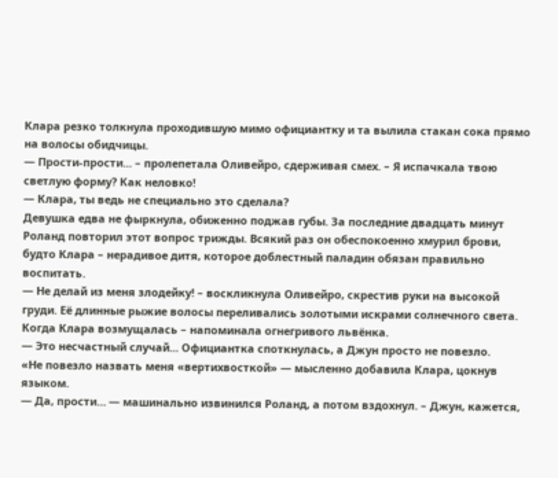Клара резко толкнула проходившую мимо официантку и та вылила стакан сока прямо на волосы обидчицы.
— Прости-прости... – пролепетала Оливейро, сдерживая смех. – Я испачкала твою светлую форму? Как неловко!
— Клара, ты ведь не специально это сделала?
Девушка едва не фыркнула, обиженно поджав губы. За последние двадцать минут Роланд повторил этот вопрос трижды. Всякий раз он обеспокоенно хмурил брови, будто Клара – нерадивое дитя, которое доблестный паладин обязан правильно воспитать.
— Не делай из меня злодейку! – воскликнула Оливейро, скрестив руки на высокой груди. Её длинные рыжие волосы переливались золотыми искрами солнечного света. Когда Клара возмущалась – напоминала огнегривого львёнка.
— Это несчастный случай... Официантка споткнулась, а Джун просто не повезло.
«Не повезло назвать меня «вертихвосткой» — мысленно добавила Клара, цокнув языком.
— Да, прости… — машинально извинился Роланд, а потом вздохнул. – Джун, кажется,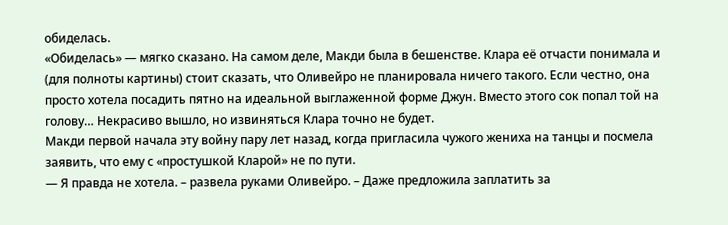обиделась.
«Обиделась» — мягко сказано. На самом деле, Макди была в бешенстве. Клара её отчасти понимала и (для полноты картины) стоит сказать, что Оливейро не планировала ничего такого. Если честно, она просто хотела посадить пятно на идеальной выглаженной форме Джун. Вместо этого сок попал той на голову… Некрасиво вышло, но извиняться Клара точно не будет.
Макди первой начала эту войну пару лет назад, когда пригласила чужого жениха на танцы и посмела заявить, что ему с «простушкой Кларой» не по пути.
— Я правда не хотела. – развела руками Оливейро. – Даже предложила заплатить за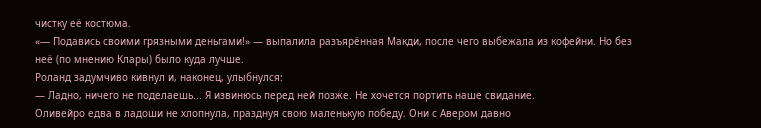чистку её костюма.
«— Подавись своими грязными деньгами!» — выпалила разъярённая Макди, после чего выбежала из кофейни. Но без неё (по мнению Клары) было куда лучше.
Роланд задумчиво кивнул и, наконец, улыбнулся:
— Ладно, ничего не поделаешь... Я извинюсь перед ней позже. Не хочется портить наше свидание.
Оливейро едва в ладоши не хлопнула, празднуя свою маленькую победу. Они с Авером давно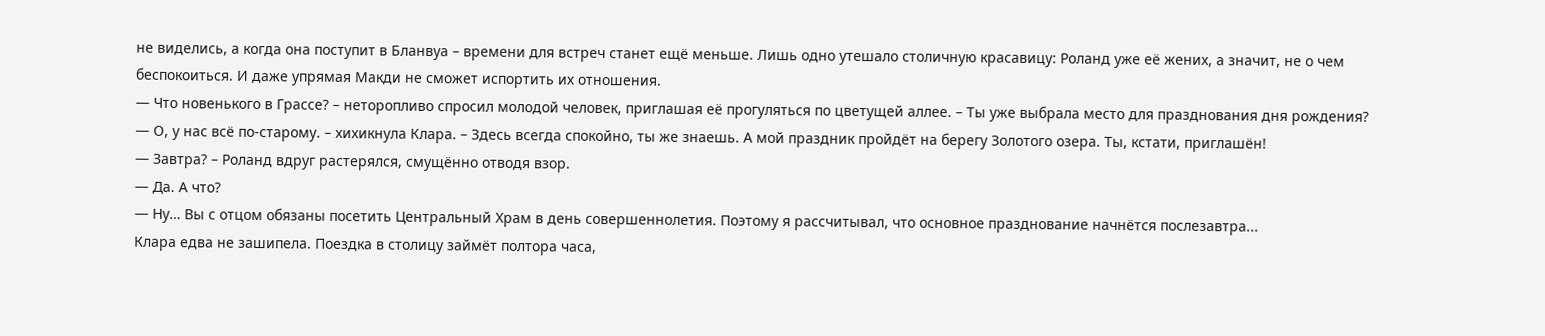не виделись, а когда она поступит в Бланвуа – времени для встреч станет ещё меньше. Лишь одно утешало столичную красавицу: Роланд уже её жених, а значит, не о чем беспокоиться. И даже упрямая Макди не сможет испортить их отношения.
— Что новенького в Грассе? – неторопливо спросил молодой человек, приглашая её прогуляться по цветущей аллее. – Ты уже выбрала место для празднования дня рождения?
— О, у нас всё по-старому. – хихикнула Клара. – Здесь всегда спокойно, ты же знаешь. А мой праздник пройдёт на берегу Золотого озера. Ты, кстати, приглашён!
— Завтра? – Роланд вдруг растерялся, смущённо отводя взор.
— Да. А что?
— Ну… Вы с отцом обязаны посетить Центральный Храм в день совершеннолетия. Поэтому я рассчитывал, что основное празднование начнётся послезавтра...
Клара едва не зашипела. Поездка в столицу займёт полтора часа,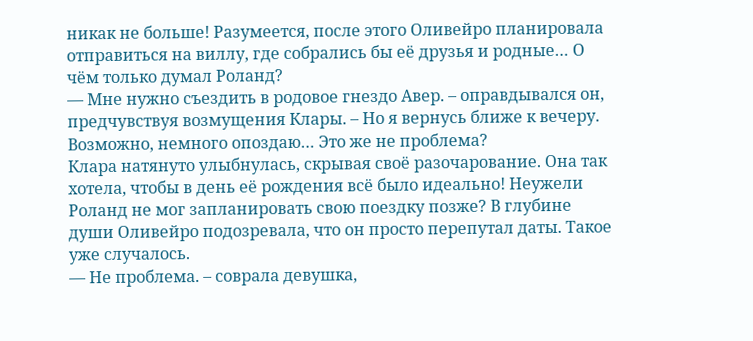никак не больше! Разумеется, после этого Оливейро планировала отправиться на виллу, где собрались бы её друзья и родные… О чём только думал Роланд?
— Мне нужно съездить в родовое гнездо Авер. – оправдывался он, предчувствуя возмущения Клары. – Но я вернусь ближе к вечеру. Возможно, немного опоздаю… Это же не проблема?
Клара натянуто улыбнулась, скрывая своё разочарование. Она так хотела, чтобы в день её рождения всё было идеально! Неужели Роланд не мог запланировать свою поездку позже? В глубине души Оливейро подозревала, что он просто перепутал даты. Такое уже случалось.
— Не проблема. – соврала девушка,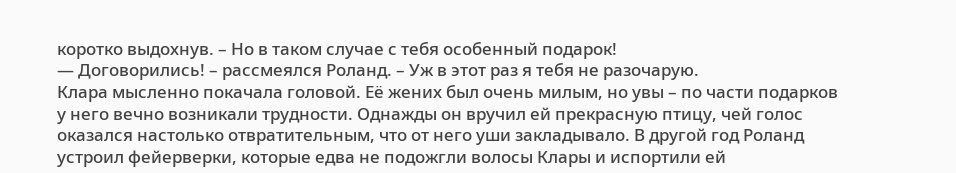коротко выдохнув. – Но в таком случае с тебя особенный подарок!
— Договорились! – рассмеялся Роланд. – Уж в этот раз я тебя не разочарую.
Клара мысленно покачала головой. Её жених был очень милым, но увы – по части подарков у него вечно возникали трудности. Однажды он вручил ей прекрасную птицу, чей голос оказался настолько отвратительным, что от него уши закладывало. В другой год Роланд устроил фейерверки, которые едва не подожгли волосы Клары и испортили ей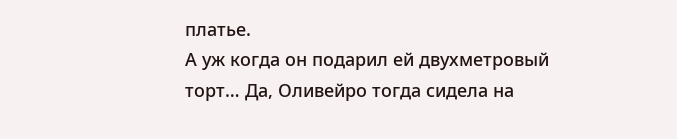платье.
А уж когда он подарил ей двухметровый торт… Да, Оливейро тогда сидела на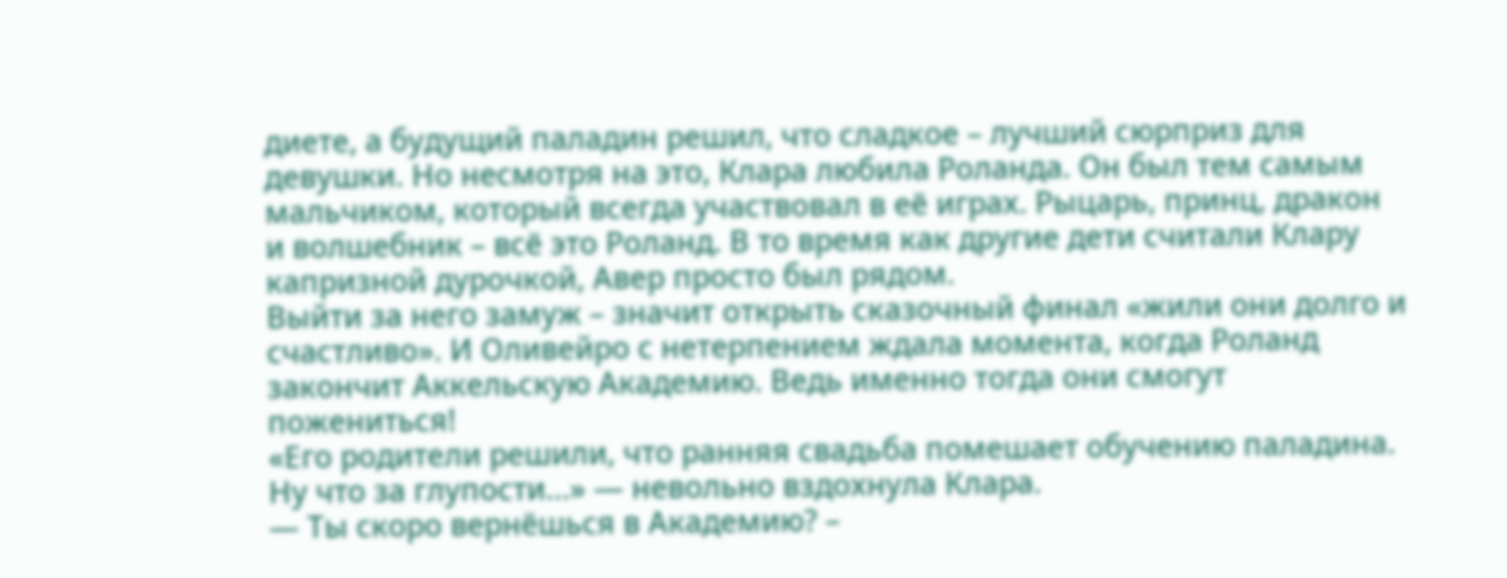диете, а будущий паладин решил, что сладкое – лучший сюрприз для девушки. Но несмотря на это, Клара любила Роланда. Он был тем самым мальчиком, который всегда участвовал в её играх. Рыцарь, принц, дракон и волшебник – всё это Роланд. В то время как другие дети считали Клару капризной дурочкой, Авер просто был рядом.
Выйти за него замуж – значит открыть сказочный финал «жили они долго и счастливо». И Оливейро с нетерпением ждала момента, когда Роланд закончит Аккельскую Академию. Ведь именно тогда они смогут пожениться!
«Его родители решили, что ранняя свадьба помешает обучению паладина. Ну что за глупости…» — невольно вздохнула Клара.
— Ты скоро вернёшься в Академию? –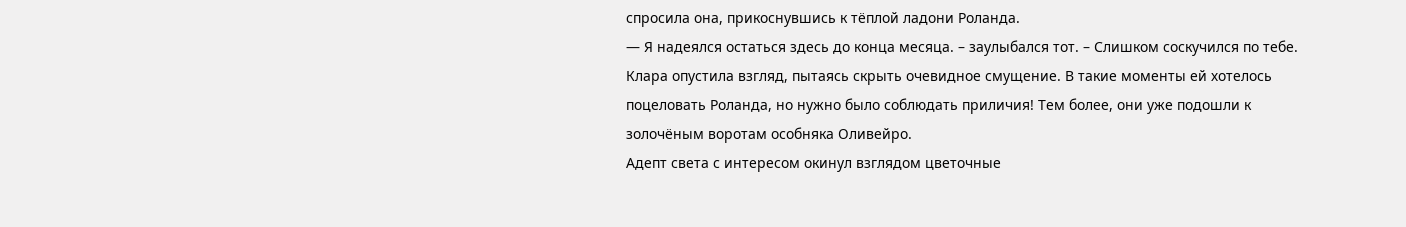спросила она, прикоснувшись к тёплой ладони Роланда.
— Я надеялся остаться здесь до конца месяца. – заулыбался тот. – Слишком соскучился по тебе.
Клара опустила взгляд, пытаясь скрыть очевидное смущение. В такие моменты ей хотелось поцеловать Роланда, но нужно было соблюдать приличия! Тем более, они уже подошли к золочёным воротам особняка Оливейро.
Адепт света с интересом окинул взглядом цветочные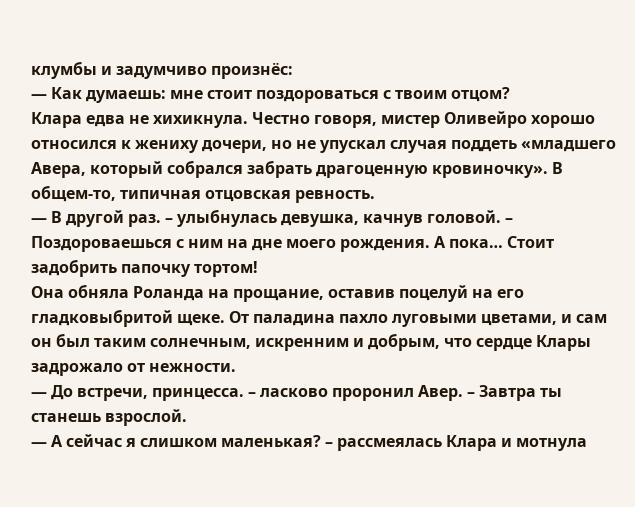клумбы и задумчиво произнёс:
— Как думаешь: мне стоит поздороваться с твоим отцом?
Клара едва не хихикнула. Честно говоря, мистер Оливейро хорошо относился к жениху дочери, но не упускал случая поддеть «младшего Авера, который собрался забрать драгоценную кровиночку». В общем-то, типичная отцовская ревность.
— В другой раз. – улыбнулась девушка, качнув головой. – Поздороваешься с ним на дне моего рождения. А пока… Стоит задобрить папочку тортом!
Она обняла Роланда на прощание, оставив поцелуй на его гладковыбритой щеке. От паладина пахло луговыми цветами, и сам он был таким солнечным, искренним и добрым, что сердце Клары задрожало от нежности.
— До встречи, принцесса. – ласково проронил Авер. – Завтра ты станешь взрослой.
— А сейчас я слишком маленькая? – рассмеялась Клара и мотнула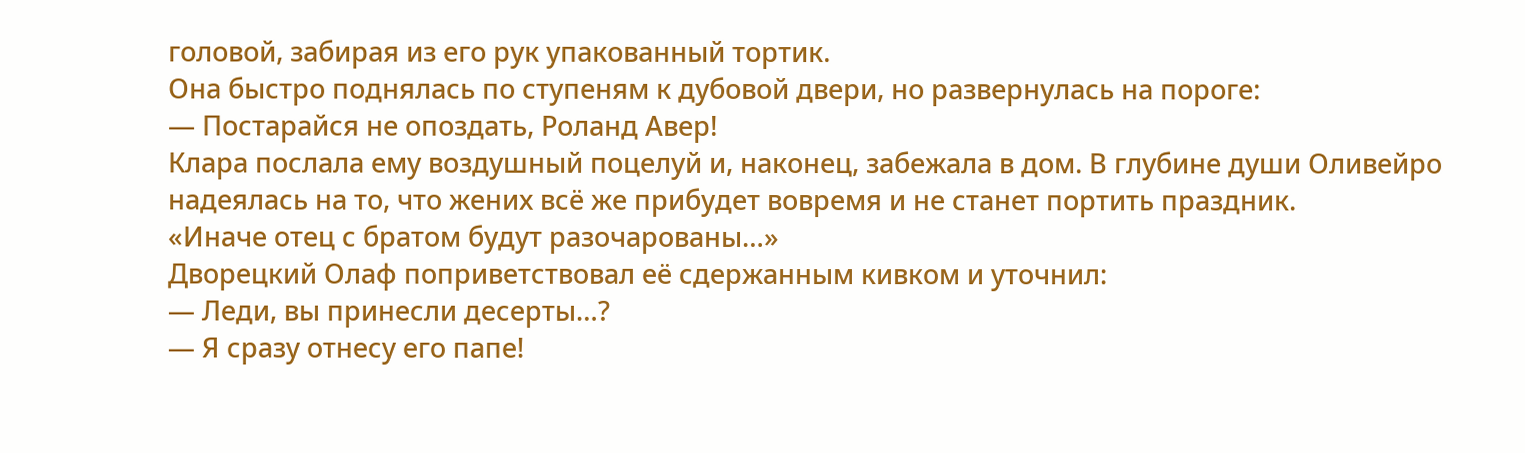головой, забирая из его рук упакованный тортик.
Она быстро поднялась по ступеням к дубовой двери, но развернулась на пороге:
— Постарайся не опоздать, Роланд Авер!
Клара послала ему воздушный поцелуй и, наконец, забежала в дом. В глубине души Оливейро надеялась на то, что жених всё же прибудет вовремя и не станет портить праздник.
«Иначе отец с братом будут разочарованы…»
Дворецкий Олаф поприветствовал её сдержанным кивком и уточнил:
— Леди, вы принесли десерты…?
— Я сразу отнесу его папе!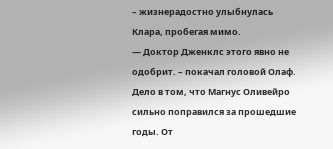– жизнерадостно улыбнулась Клара, пробегая мимо.
— Доктор Дженклс этого явно не одобрит. – покачал головой Олаф.
Дело в том, что Магнус Оливейро сильно поправился за прошедшие годы. От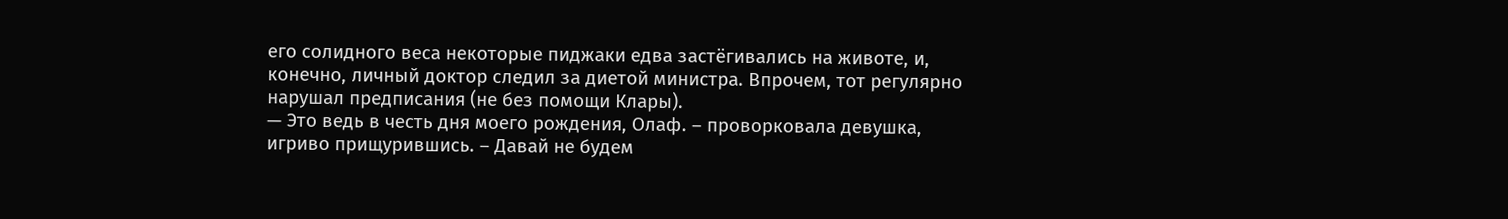его солидного веса некоторые пиджаки едва застёгивались на животе, и, конечно, личный доктор следил за диетой министра. Впрочем, тот регулярно нарушал предписания (не без помощи Клары).
— Это ведь в честь дня моего рождения, Олаф. – проворковала девушка, игриво прищурившись. – Давай не будем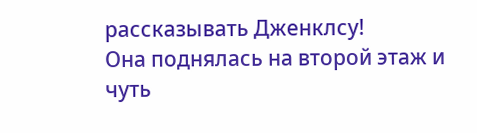рассказывать Дженклсу!
Она поднялась на второй этаж и чуть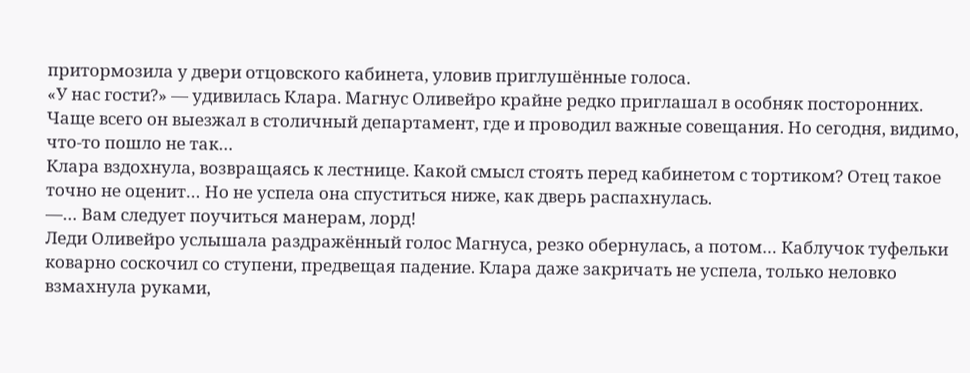притормозила у двери отцовского кабинета, уловив приглушённые голоса.
«У нас гости?» — удивилась Клара. Магнус Оливейро крайне редко приглашал в особняк посторонних. Чаще всего он выезжал в столичный департамент, где и проводил важные совещания. Но сегодня, видимо, что-то пошло не так…
Клара вздохнула, возвращаясь к лестнице. Какой смысл стоять перед кабинетом с тортиком? Отец такое точно не оценит… Но не успела она спуститься ниже, как дверь распахнулась.
—… Вам следует поучиться манерам, лорд!
Леди Оливейро услышала раздражённый голос Магнуса, резко обернулась, а потом… Каблучок туфельки коварно соскочил со ступени, предвещая падение. Клара даже закричать не успела, только неловко взмахнула руками,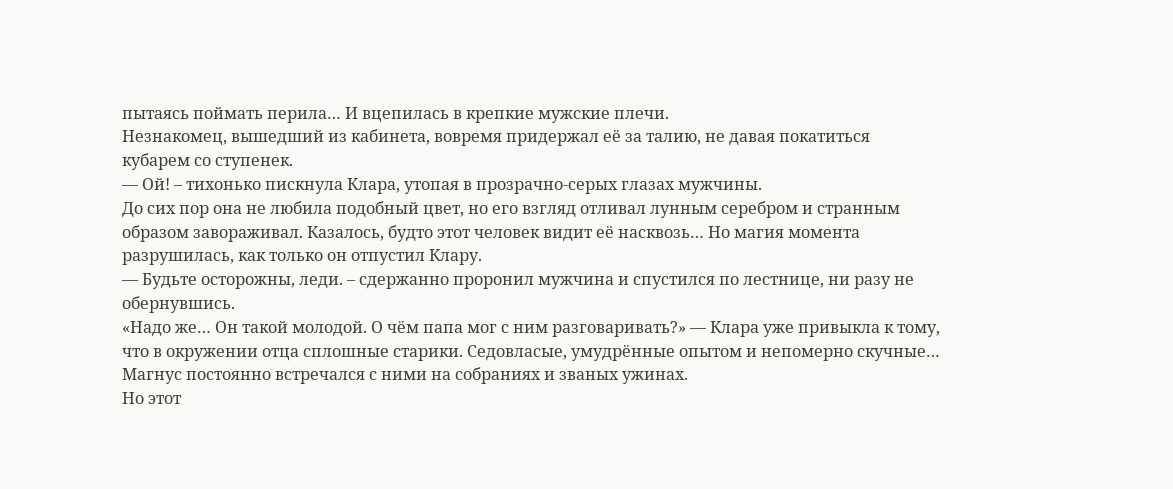пытаясь поймать перила… И вцепилась в крепкие мужские плечи.
Незнакомец, вышедший из кабинета, вовремя придержал её за талию, не давая покатиться кубарем со ступенек.
— Ой! – тихонько пискнула Клара, утопая в прозрачно-серых глазах мужчины.
До сих пор она не любила подобный цвет, но его взгляд отливал лунным серебром и странным образом завораживал. Казалось, будто этот человек видит её насквозь… Но магия момента разрушилась, как только он отпустил Клару.
— Будьте осторожны, леди. – сдержанно проронил мужчина и спустился по лестнице, ни разу не обернувшись.
«Надо же… Он такой молодой. О чём папа мог с ним разговаривать?» — Клара уже привыкла к тому, что в окружении отца сплошные старики. Седовласые, умудрённые опытом и непомерно скучные… Магнус постоянно встречался с ними на собраниях и званых ужинах.
Но этот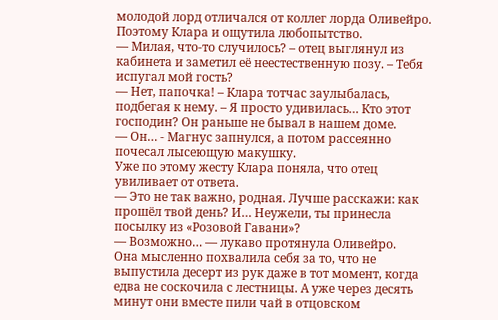молодой лорд отличался от коллег лорда Оливейро. Поэтому Клара и ощутила любопытство.
— Милая, что-то случилось? – отец выглянул из кабинета и заметил её неестественную позу. – Тебя испугал мой гость?
— Нет, папочка! – Клара тотчас заулыбалась, подбегая к нему. – Я просто удивилась… Кто этот господин? Он раньше не бывал в нашем доме.
— Он… - Магнус запнулся, а потом рассеянно почесал лысеющую макушку.
Уже по этому жесту Клара поняла, что отец увиливает от ответа.
— Это не так важно, родная. Лучше расскажи: как прошёл твой день? И… Неужели, ты принесла посылку из «Розовой Гавани»?
— Возможно… — лукаво протянула Оливейро.
Она мысленно похвалила себя за то, что не выпустила десерт из рук даже в тот момент, когда едва не соскочила с лестницы. А уже через десять минут они вместе пили чай в отцовском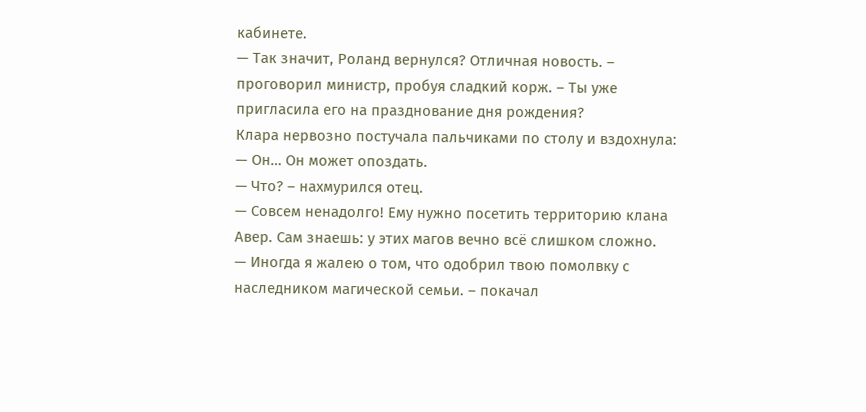кабинете.
— Так значит, Роланд вернулся? Отличная новость. – проговорил министр, пробуя сладкий корж. – Ты уже пригласила его на празднование дня рождения?
Клара нервозно постучала пальчиками по столу и вздохнула:
— Он… Он может опоздать.
— Что? – нахмурился отец.
— Совсем ненадолго! Ему нужно посетить территорию клана Авер. Сам знаешь: у этих магов вечно всё слишком сложно.
— Иногда я жалею о том, что одобрил твою помолвку с наследником магической семьи. – покачал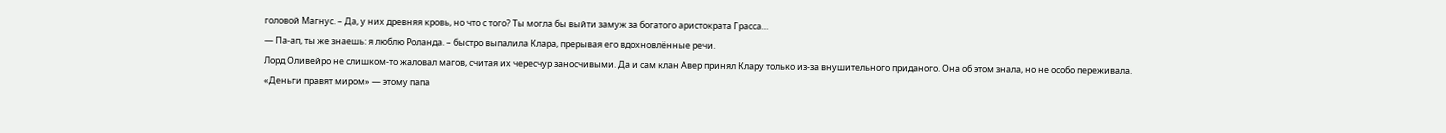головой Магнус. – Да, у них древняя кровь, но что с того? Ты могла бы выйти замуж за богатого аристократа Грасса…
— Па-ап, ты же знаешь: я люблю Роланда. – быстро выпалила Клара, прерывая его вдохновлённые речи.
Лорд Оливейро не слишком-то жаловал магов, считая их чересчур заносчивыми. Да и сам клан Авер принял Клару только из-за внушительного приданого. Она об этом знала, но не особо переживала.
«Деньги правят миром» — этому папа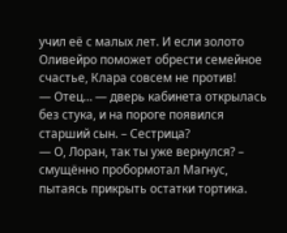учил её с малых лет. И если золото Оливейро поможет обрести семейное счастье, Клара совсем не против!
— Отец… — дверь кабинета открылась без стука, и на пороге появился старший сын. – Сестрица?
— О, Лоран, так ты уже вернулся? – смущённо пробормотал Магнус, пытаясь прикрыть остатки тортика.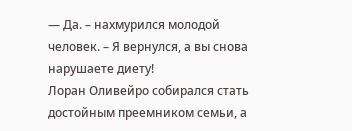— Да. – нахмурился молодой человек. – Я вернулся, а вы снова нарушаете диету!
Лоран Оливейро собирался стать достойным преемником семьи, а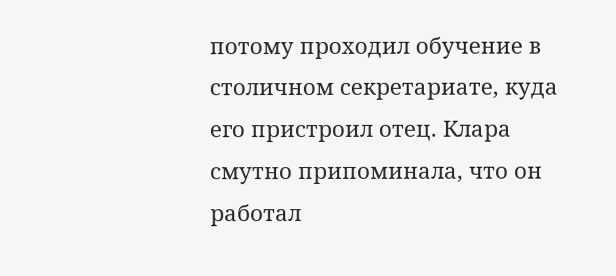потому проходил обучение в столичном секретариате, куда его пристроил отец. Клара смутно припоминала, что он работал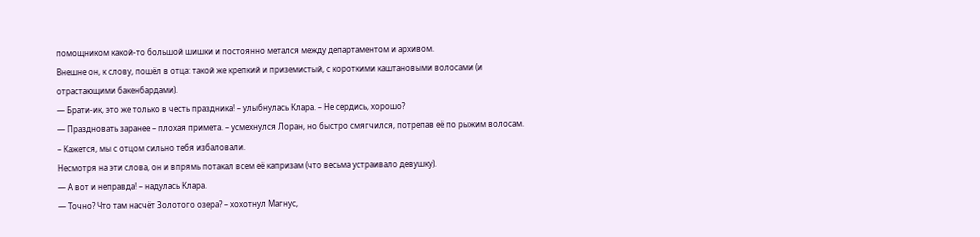помощником какой-то большой шишки и постоянно метался между департаментом и архивом.
Внешне он, к слову, пошёл в отца: такой же крепкий и приземистый, с короткими каштановыми волосами (и отрастающими бакенбардами).
— Брати-ик, это же только в честь праздника! – улыбнулась Клара. – Не сердись, хорошо?
— Праздновать заранее – плохая примета. – усмехнулся Лоран, но быстро смягчился, потрепав её по рыжим волосам. – Кажется, мы с отцом сильно тебя избаловали.
Несмотря на эти слова, он и впрямь потакал всем её капризам (что весьма устраивало девушку).
— А вот и неправда! – надулась Клара.
— Точно? Что там насчёт Золотого озера? – хохотнул Магнус,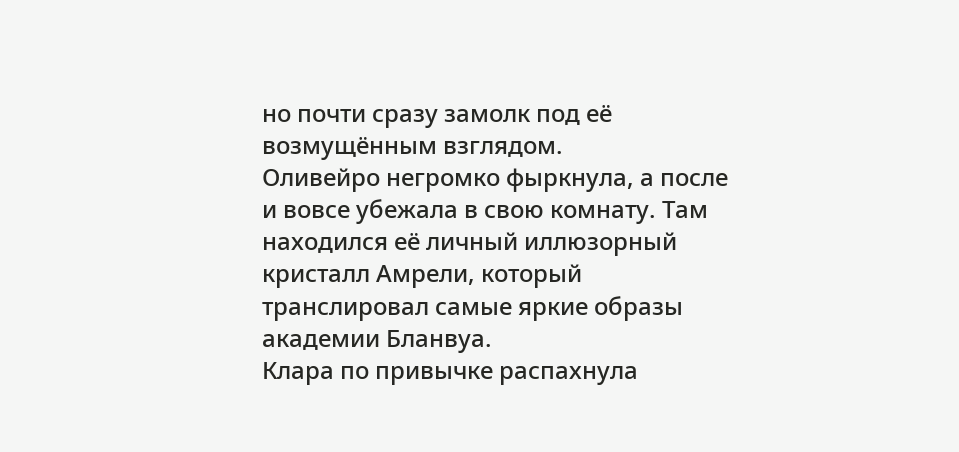но почти сразу замолк под её возмущённым взглядом.
Оливейро негромко фыркнула, а после и вовсе убежала в свою комнату. Там находился её личный иллюзорный кристалл Амрели, который транслировал самые яркие образы академии Бланвуа.
Клара по привычке распахнула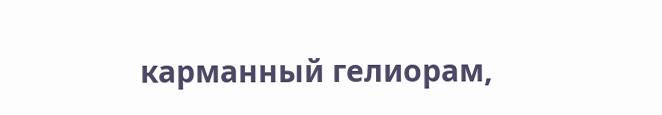карманный гелиорам,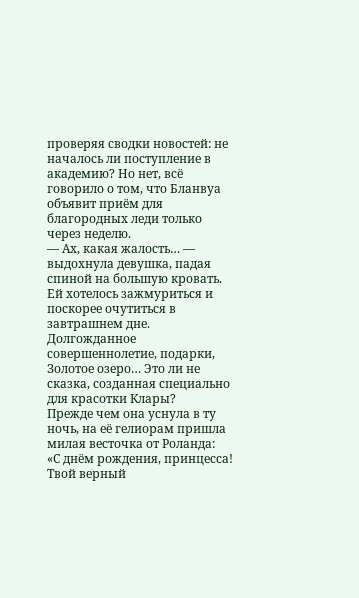проверяя сводки новостей: не началось ли поступление в академию? Но нет, всё говорило о том, что Бланвуа объявит приём для благородных леди только через неделю.
— Ах, какая жалость… — выдохнула девушка, падая спиной на большую кровать.
Ей хотелось зажмуриться и поскорее очутиться в завтрашнем дне. Долгожданное совершеннолетие, подарки, Золотое озеро… Это ли не сказка, созданная специально для красотки Клары?
Прежде чем она уснула в ту ночь, на её гелиорам пришла милая весточка от Роланда:
«С днём рождения, принцесса! Твой верный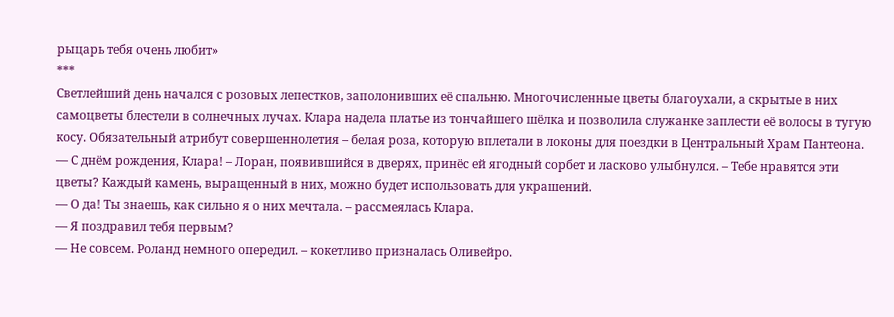рыцарь тебя очень любит»
***
Светлейший день начался с розовых лепестков, заполонивших её спальню. Многочисленные цветы благоухали, а скрытые в них самоцветы блестели в солнечных лучах. Клара надела платье из тончайшего шёлка и позволила служанке заплести её волосы в тугую косу. Обязательный атрибут совершеннолетия – белая роза, которую вплетали в локоны для поездки в Центральный Храм Пантеона.
— С днём рождения, Клара! – Лоран, появившийся в дверях, принёс ей ягодный сорбет и ласково улыбнулся. – Тебе нравятся эти цветы? Каждый камень, выращенный в них, можно будет использовать для украшений.
— О да! Ты знаешь, как сильно я о них мечтала. – рассмеялась Клара.
— Я поздравил тебя первым?
— Не совсем. Роланд немного опередил. – кокетливо призналась Оливейро.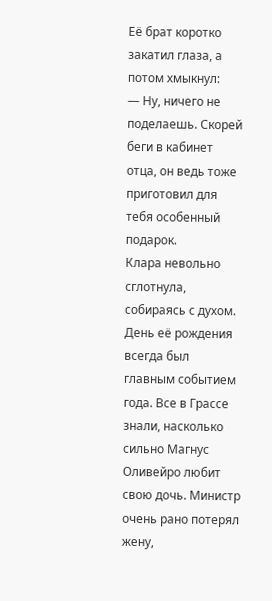Её брат коротко закатил глаза, а потом хмыкнул:
— Ну, ничего не поделаешь. Скорей беги в кабинет отца, он ведь тоже приготовил для тебя особенный подарок.
Клара невольно сглотнула, собираясь с духом. День её рождения всегда был главным событием года. Все в Грассе знали, насколько сильно Магнус Оливейро любит свою дочь. Министр очень рано потерял жену,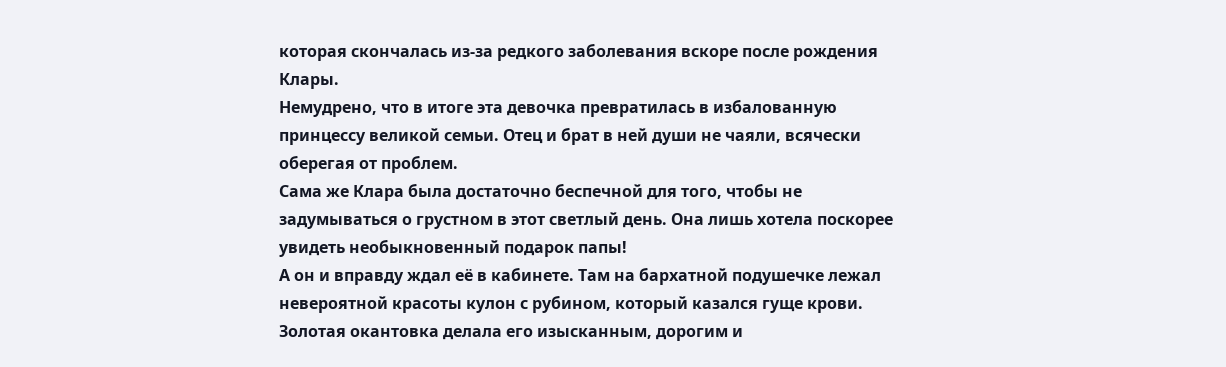которая скончалась из-за редкого заболевания вскоре после рождения Клары.
Немудрено, что в итоге эта девочка превратилась в избалованную принцессу великой семьи. Отец и брат в ней души не чаяли, всячески оберегая от проблем.
Сама же Клара была достаточно беспечной для того, чтобы не задумываться о грустном в этот светлый день. Она лишь хотела поскорее увидеть необыкновенный подарок папы!
А он и вправду ждал её в кабинете. Там на бархатной подушечке лежал невероятной красоты кулон с рубином, который казался гуще крови. Золотая окантовка делала его изысканным, дорогим и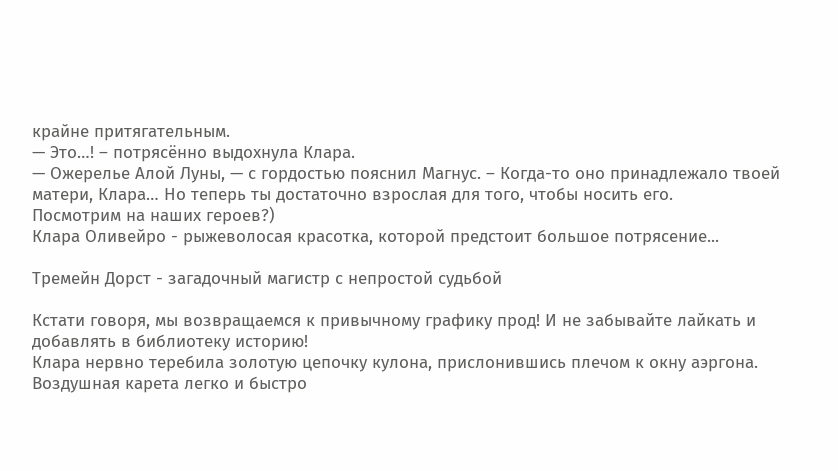крайне притягательным.
— Это…! – потрясённо выдохнула Клара.
— Ожерелье Алой Луны, — с гордостью пояснил Магнус. – Когда-то оно принадлежало твоей матери, Клара… Но теперь ты достаточно взрослая для того, чтобы носить его.
Посмотрим на наших героев?)
Клара Оливейро - рыжеволосая красотка, которой предстоит большое потрясение...

Тремейн Дорст - загадочный магистр с непростой судьбой

Кстати говоря, мы возвращаемся к привычному графику прод! И не забывайте лайкать и добавлять в библиотеку историю!
Клара нервно теребила золотую цепочку кулона, прислонившись плечом к окну аэргона. Воздушная карета легко и быстро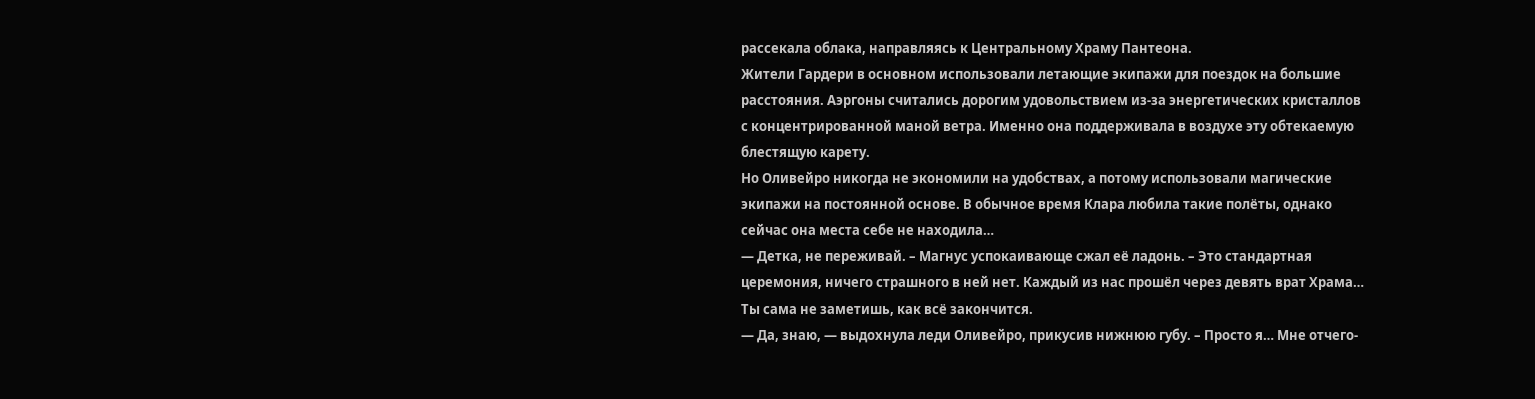рассекала облака, направляясь к Центральному Храму Пантеона.
Жители Гардери в основном использовали летающие экипажи для поездок на большие расстояния. Аэргоны считались дорогим удовольствием из-за энергетических кристаллов с концентрированной маной ветра. Именно она поддерживала в воздухе эту обтекаемую блестящую карету.
Но Оливейро никогда не экономили на удобствах, а потому использовали магические экипажи на постоянной основе. В обычное время Клара любила такие полёты, однако сейчас она места себе не находила…
— Детка, не переживай. – Магнус успокаивающе сжал её ладонь. – Это стандартная церемония, ничего страшного в ней нет. Каждый из нас прошёл через девять врат Храма… Ты сама не заметишь, как всё закончится.
— Да, знаю, — выдохнула леди Оливейро, прикусив нижнюю губу. – Просто я… Мне отчего-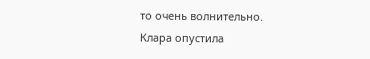то очень волнительно.
Клара опустила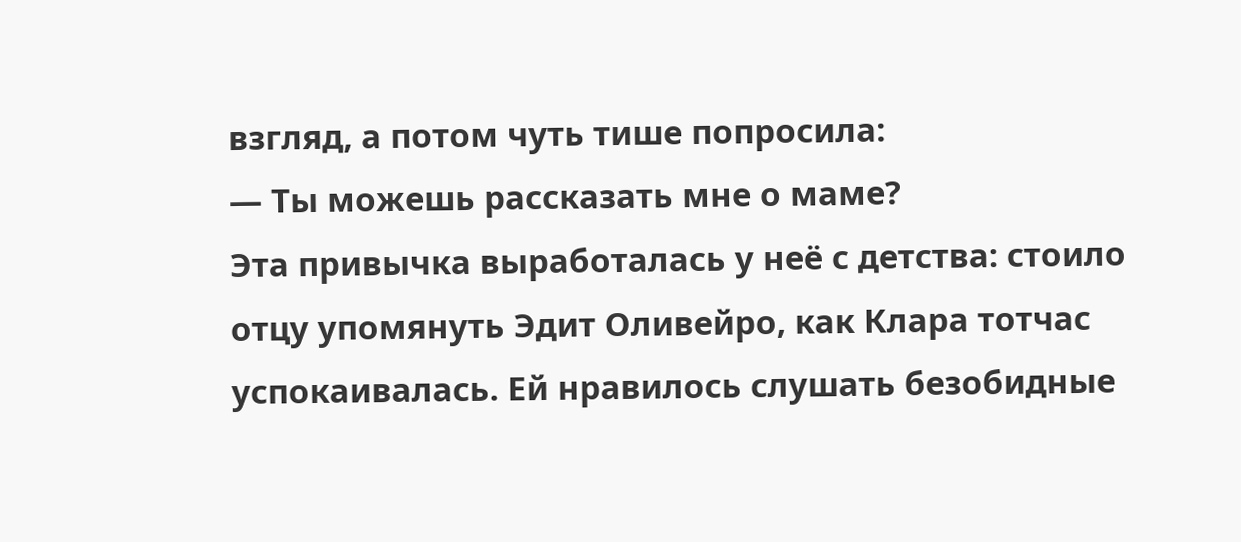взгляд, а потом чуть тише попросила:
— Ты можешь рассказать мне о маме?
Эта привычка выработалась у неё с детства: стоило отцу упомянуть Эдит Оливейро, как Клара тотчас успокаивалась. Ей нравилось слушать безобидные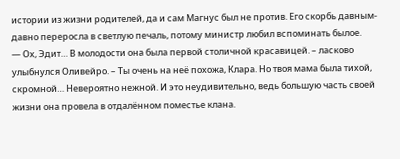истории из жизни родителей, да и сам Магнус был не против. Его скорбь давным-давно переросла в светлую печаль, потому министр любил вспоминать былое.
— Ох, Эдит… В молодости она была первой столичной красавицей. – ласково улыбнулся Оливейро. – Ты очень на неё похожа, Клара. Но твоя мама была тихой, скромной… Невероятно нежной. И это неудивительно, ведь большую часть своей жизни она провела в отдалённом поместье клана.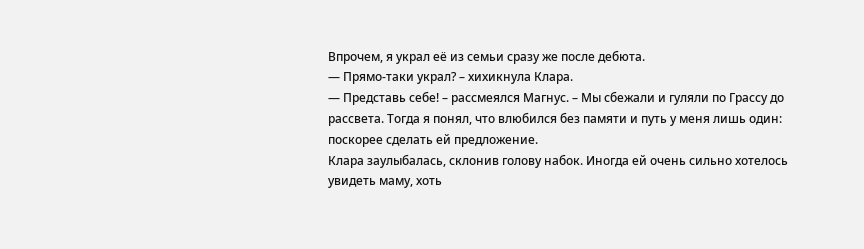Впрочем, я украл её из семьи сразу же после дебюта.
— Прямо-таки украл? – хихикнула Клара.
— Представь себе! – рассмеялся Магнус. – Мы сбежали и гуляли по Грассу до рассвета. Тогда я понял, что влюбился без памяти и путь у меня лишь один: поскорее сделать ей предложение.
Клара заулыбалась, склонив голову набок. Иногда ей очень сильно хотелось увидеть маму, хоть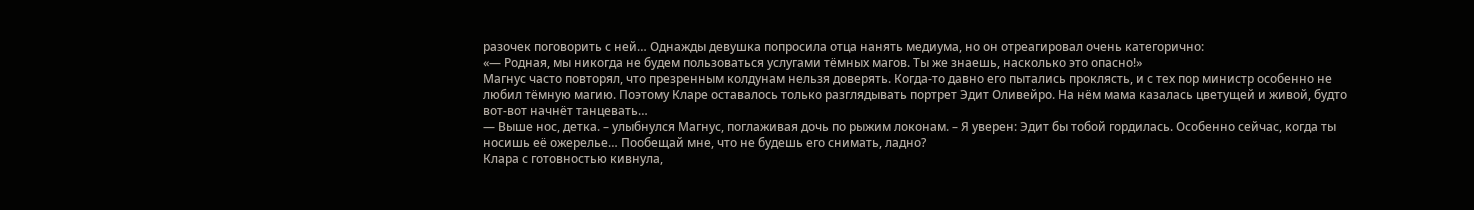разочек поговорить с ней… Однажды девушка попросила отца нанять медиума, но он отреагировал очень категорично:
«— Родная, мы никогда не будем пользоваться услугами тёмных магов. Ты же знаешь, насколько это опасно!»
Магнус часто повторял, что презренным колдунам нельзя доверять. Когда-то давно его пытались проклясть, и с тех пор министр особенно не любил тёмную магию. Поэтому Кларе оставалось только разглядывать портрет Эдит Оливейро. На нём мама казалась цветущей и живой, будто вот-вот начнёт танцевать…
— Выше нос, детка. – улыбнулся Магнус, поглаживая дочь по рыжим локонам. – Я уверен: Эдит бы тобой гордилась. Особенно сейчас, когда ты носишь её ожерелье… Пообещай мне, что не будешь его снимать, ладно?
Клара с готовностью кивнула,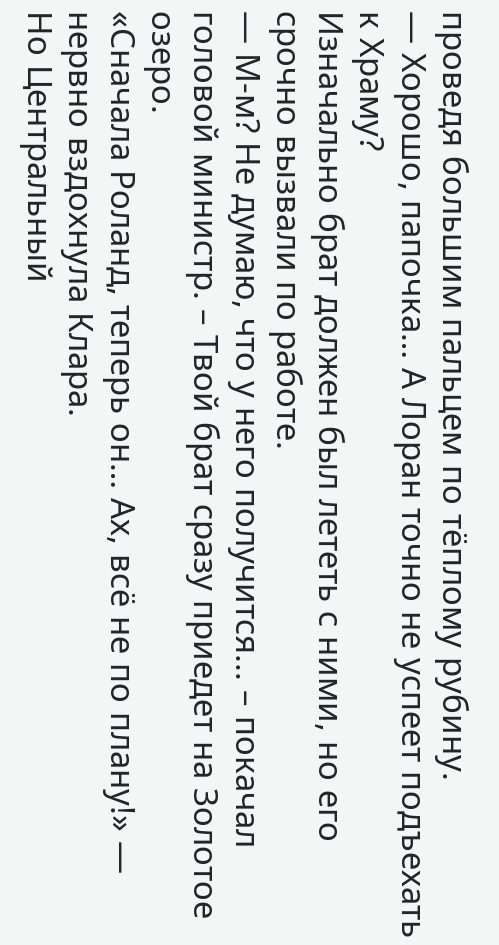проведя большим пальцем по тёплому рубину.
— Хорошо, папочка… А Лоран точно не успеет подъехать к Храму?
Изначально брат должен был лететь с ними, но его срочно вызвали по работе.
— М-м? Не думаю, что у него получится... – покачал головой министр. – Твой брат сразу приедет на Золотое озеро.
«Сначала Роланд, теперь он… Ах, всё не по плану!» — нервно вздохнула Клара.
Но Центральный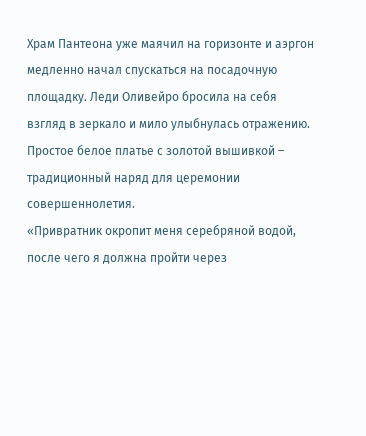Храм Пантеона уже маячил на горизонте и аэргон медленно начал спускаться на посадочную площадку. Леди Оливейро бросила на себя взгляд в зеркало и мило улыбнулась отражению. Простое белое платье с золотой вышивкой – традиционный наряд для церемонии совершеннолетия.
«Привратник окропит меня серебряной водой, после чего я должна пройти через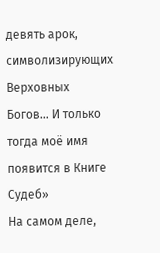девять арок, символизирующих Верховных Богов… И только тогда моё имя появится в Книге Судеб»
На самом деле,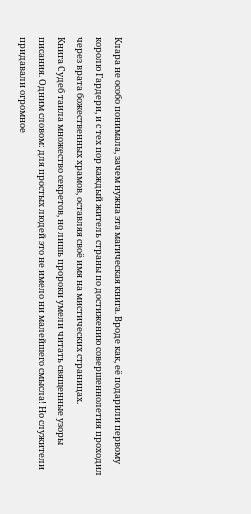Клара не особо понимала, зачем нужна эта магическая книга. Вроде как, её подарили первому королю Гардери, и с тех пор каждый житель страны по достижению совершеннолетия проходил через врата божественных храмов, оставляя своё имя на мистических страницах.
Книга Судеб таила множество секретов, но лишь пророки умели читать священные узоры писания. Одним словом: для простых людей это не имело ни малейшего смысла! Но служители придавали огромное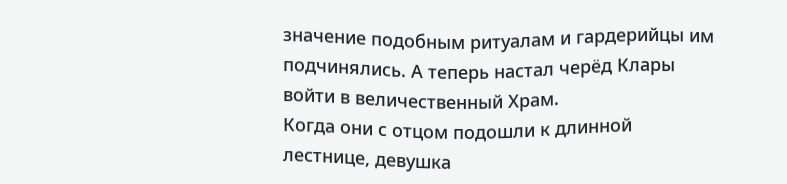значение подобным ритуалам и гардерийцы им подчинялись. А теперь настал черёд Клары войти в величественный Храм.
Когда они с отцом подошли к длинной лестнице, девушка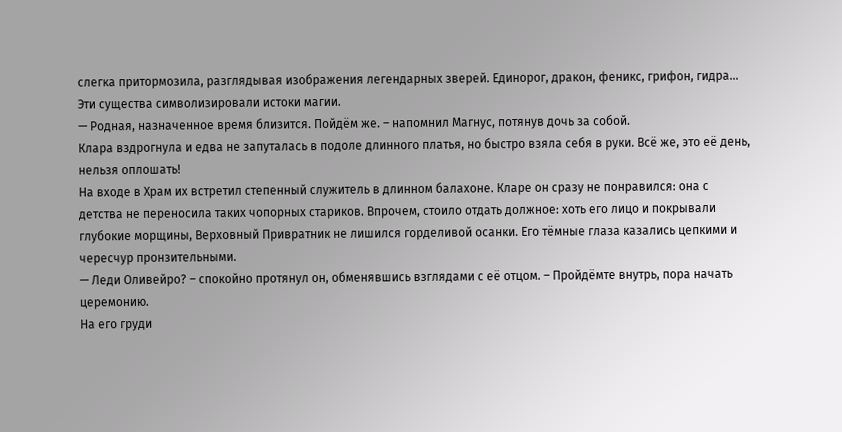слегка притормозила, разглядывая изображения легендарных зверей. Единорог, дракон, феникс, грифон, гидра… Эти существа символизировали истоки магии.
— Родная, назначенное время близится. Пойдём же. – напомнил Магнус, потянув дочь за собой.
Клара вздрогнула и едва не запуталась в подоле длинного платья, но быстро взяла себя в руки. Всё же, это её день, нельзя оплошать!
На входе в Храм их встретил степенный служитель в длинном балахоне. Кларе он сразу не понравился: она с детства не переносила таких чопорных стариков. Впрочем, стоило отдать должное: хоть его лицо и покрывали глубокие морщины, Верховный Привратник не лишился горделивой осанки. Его тёмные глаза казались цепкими и чересчур пронзительными.
— Леди Оливейро? – спокойно протянул он, обменявшись взглядами с её отцом. – Пройдёмте внутрь, пора начать церемонию.
На его груди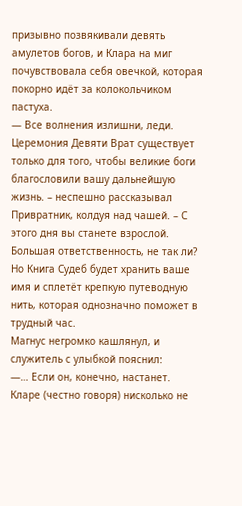призывно позвякивали девять амулетов богов, и Клара на миг почувствовала себя овечкой, которая покорно идёт за колокольчиком пастуха.
— Все волнения излишни, леди. Церемония Девяти Врат существует только для того, чтобы великие боги благословили вашу дальнейшую жизнь. – неспешно рассказывал Привратник, колдуя над чашей. – С этого дня вы станете взрослой. Большая ответственность, не так ли? Но Книга Судеб будет хранить ваше имя и сплетёт крепкую путеводную нить, которая однозначно поможет в трудный час.
Магнус негромко кашлянул, и служитель с улыбкой пояснил:
—… Если он, конечно, настанет.
Кларе (честно говоря) нисколько не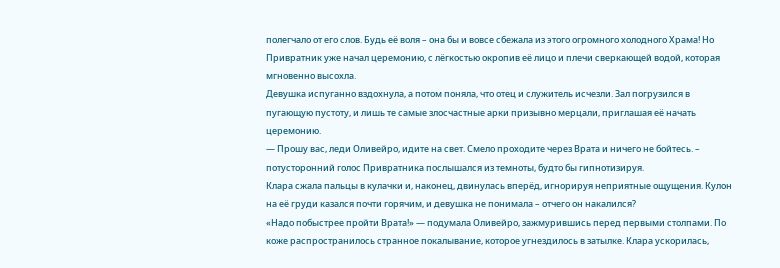полегчало от его слов. Будь её воля – она бы и вовсе сбежала из этого огромного холодного Храма! Но Привратник уже начал церемонию, с лёгкостью окропив её лицо и плечи сверкающей водой, которая мгновенно высохла.
Девушка испуганно вздохнула, а потом поняла, что отец и служитель исчезли. Зал погрузился в пугающую пустоту, и лишь те самые злосчастные арки призывно мерцали, приглашая её начать церемонию.
— Прошу вас, леди Оливейро, идите на свет. Смело проходите через Врата и ничего не бойтесь. – потусторонний голос Привратника послышался из темноты, будто бы гипнотизируя.
Клара сжала пальцы в кулачки и, наконец, двинулась вперёд, игнорируя неприятные ощущения. Кулон на её груди казался почти горячим, и девушка не понимала – отчего он накалился?
«Надо побыстрее пройти Врата!» — подумала Оливейро, зажмурившись перед первыми столпами. По коже распространилось странное покалывание, которое угнездилось в затылке. Клара ускорилась,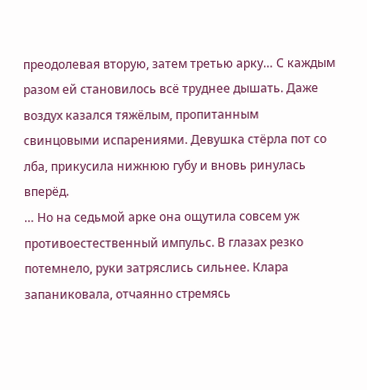преодолевая вторую, затем третью арку… С каждым разом ей становилось всё труднее дышать. Даже воздух казался тяжёлым, пропитанным свинцовыми испарениями. Девушка стёрла пот со лба, прикусила нижнюю губу и вновь ринулась вперёд.
… Но на седьмой арке она ощутила совсем уж противоестественный импульс. В глазах резко потемнело, руки затряслись сильнее. Клара запаниковала, отчаянно стремясь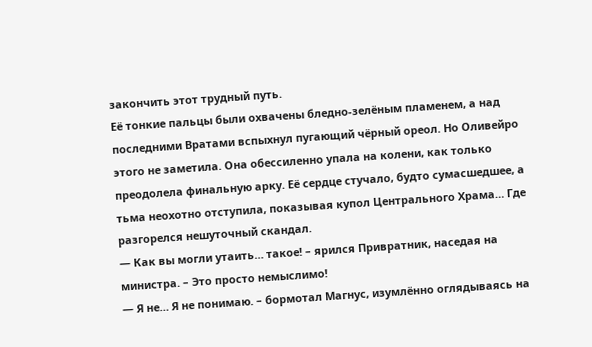закончить этот трудный путь.
Её тонкие пальцы были охвачены бледно-зелёным пламенем, а над последними Вратами вспыхнул пугающий чёрный ореол. Но Оливейро этого не заметила. Она обессиленно упала на колени, как только преодолела финальную арку. Её сердце стучало, будто сумасшедшее, а тьма неохотно отступила, показывая купол Центрального Храма… Где разгорелся нешуточный скандал.
— Как вы могли утаить… такое! – ярился Привратник, наседая на министра. – Это просто немыслимо!
— Я не… Я не понимаю. – бормотал Магнус, изумлённо оглядываясь на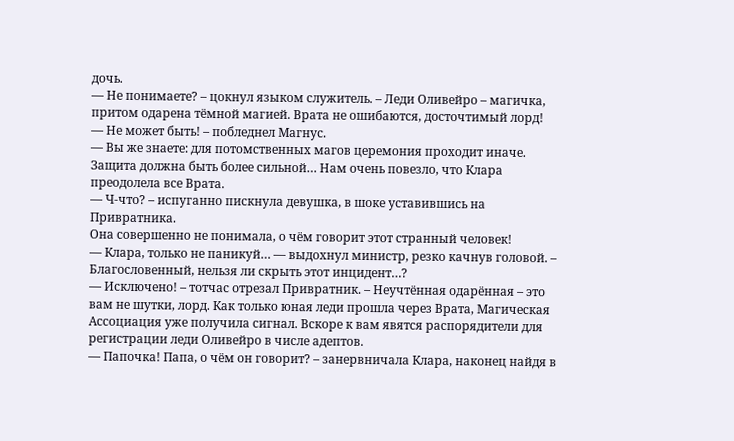дочь.
— Не понимаете? – цокнул языком служитель. – Леди Оливейро – магичка, притом одарена тёмной магией. Врата не ошибаются, досточтимый лорд!
— Не может быть! – побледнел Магнус.
— Вы же знаете: для потомственных магов церемония проходит иначе. Защита должна быть более сильной… Нам очень повезло, что Клара преодолела все Врата.
— Ч-что? – испуганно пискнула девушка, в шоке уставившись на Привратника.
Она совершенно не понимала, о чём говорит этот странный человек!
— Клара, только не паникуй… — выдохнул министр, резко качнув головой. – Благословенный, нельзя ли скрыть этот инцидент…?
— Исключено! – тотчас отрезал Привратник. – Неучтённая одарённая – это вам не шутки, лорд. Как только юная леди прошла через Врата, Магическая Ассоциация уже получила сигнал. Вскоре к вам явятся распорядители для регистрации леди Оливейро в числе адептов.
— Папочка! Папа, о чём он говорит? – занервничала Клара, наконец найдя в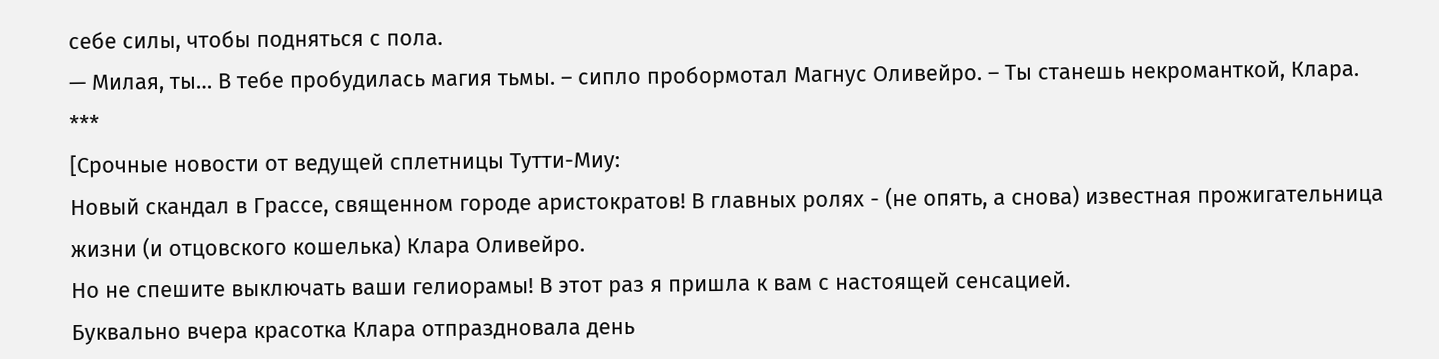себе силы, чтобы подняться с пола.
— Милая, ты… В тебе пробудилась магия тьмы. – сипло пробормотал Магнус Оливейро. – Ты станешь некроманткой, Клара.
***
[Срочные новости от ведущей сплетницы Тутти-Миу:
Новый скандал в Грассе, священном городе аристократов! В главных ролях - (не опять, а снова) известная прожигательница жизни (и отцовского кошелька) Клара Оливейро.
Но не спешите выключать ваши гелиорамы! В этот раз я пришла к вам с настоящей сенсацией.
Буквально вчера красотка Клара отпраздновала день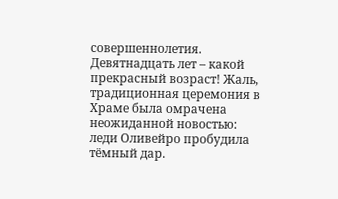совершеннолетия. Девятнадцать лет – какой прекрасный возраст! Жаль, традиционная церемония в Храме была омрачена неожиданной новостью: леди Оливейро пробудила тёмный дар.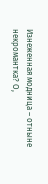Изнеженная модница – отныне некромантка? О,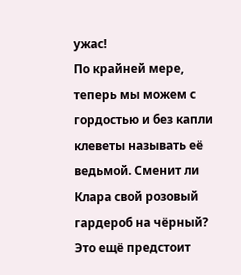ужас!
По крайней мере, теперь мы можем с гордостью и без капли клеветы называть её ведьмой. Сменит ли Клара свой розовый гардероб на чёрный? Это ещё предстоит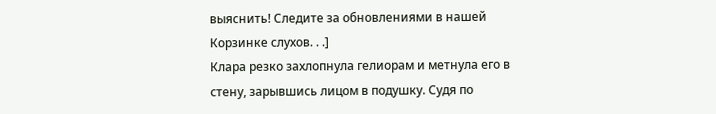выяснить! Следите за обновлениями в нашей Корзинке слухов. . .]
Клара резко захлопнула гелиорам и метнула его в стену, зарывшись лицом в подушку. Судя по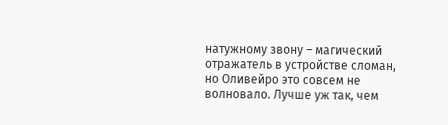натужному звону – магический отражатель в устройстве сломан, но Оливейро это совсем не волновало. Лучше уж так, чем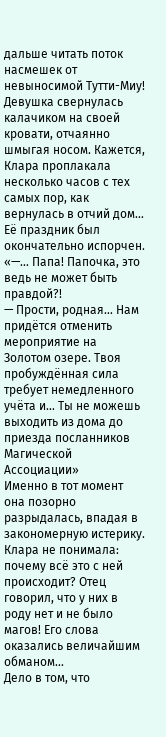дальше читать поток насмешек от невыносимой Тутти-Миу!
Девушка свернулась калачиком на своей кровати, отчаянно шмыгая носом. Кажется, Клара проплакала несколько часов с тех самых пор, как вернулась в отчий дом… Её праздник был окончательно испорчен.
«—… Папа! Папочка, это ведь не может быть правдой?!
— Прости, родная… Нам придётся отменить мероприятие на Золотом озере. Твоя пробуждённая сила требует немедленного учёта и… Ты не можешь выходить из дома до приезда посланников Магической Ассоциации»
Именно в тот момент она позорно разрыдалась, впадая в закономерную истерику. Клара не понимала: почему всё это с ней происходит? Отец говорил, что у них в роду нет и не было магов! Его слова оказались величайшим обманом...
Дело в том, что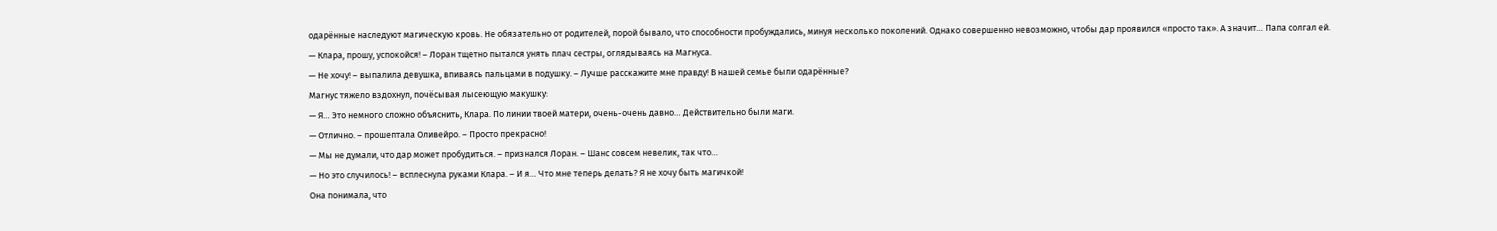одарённые наследуют магическую кровь. Не обязательно от родителей, порой бывало, что способности пробуждались, минуя несколько поколений. Однако совершенно невозможно, чтобы дар проявился «просто так». А значит… Папа солгал ей.
— Клара, прошу, успокойся! – Лоран тщетно пытался унять плач сестры, оглядываясь на Магнуса.
— Не хочу! – выпалила девушка, впиваясь пальцами в подушку. – Лучше расскажите мне правду! В нашей семье были одарённые?
Магнус тяжело вздохнул, почёсывая лысеющую макушку:
— Я… Это немного сложно объяснить, Клара. По линии твоей матери, очень-очень давно… Действительно были маги.
— Отлично. – прошептала Оливейро. – Просто прекрасно!
— Мы не думали, что дар может пробудиться. – признался Лоран. – Шанс совсем невелик, так что…
— Но это случилось! – всплеснула руками Клара. – И я… Что мне теперь делать? Я не хочу быть магичкой!
Она понимала, что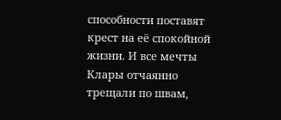способности поставят крест на её спокойной жизни. И все мечты Клары отчаянно трещали по швам,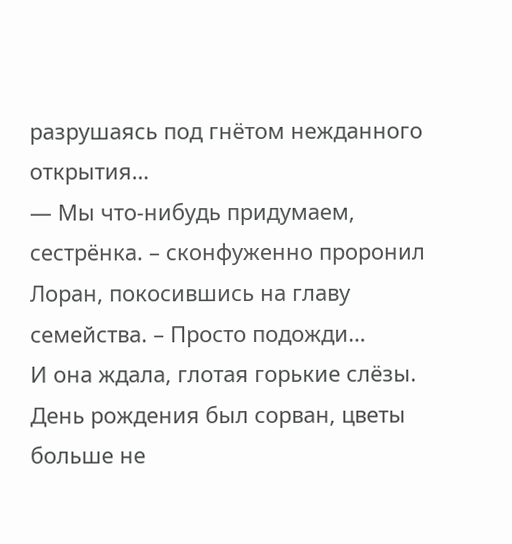разрушаясь под гнётом нежданного открытия…
— Мы что-нибудь придумаем, сестрёнка. – сконфуженно проронил Лоран, покосившись на главу семейства. – Просто подожди…
И она ждала, глотая горькие слёзы. День рождения был сорван, цветы больше не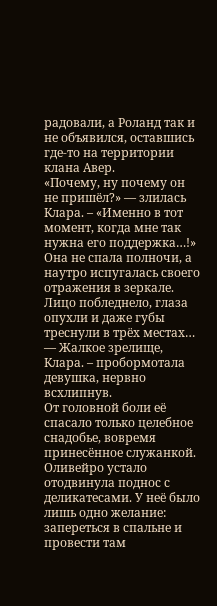радовали, а Роланд так и не объявился, оставшись где-то на территории клана Авер.
«Почему, ну почему он не пришёл?» — злилась Клара. – «Именно в тот момент, когда мне так нужна его поддержка…!»
Она не спала полночи, а наутро испугалась своего отражения в зеркале. Лицо побледнело, глаза опухли и даже губы треснули в трёх местах…
— Жалкое зрелище, Клара. – пробормотала девушка, нервно всхлипнув.
От головной боли её спасало только целебное снадобье, вовремя принесённое служанкой. Оливейро устало отодвинула поднос с деликатесами. У неё было лишь одно желание: запереться в спальне и провести там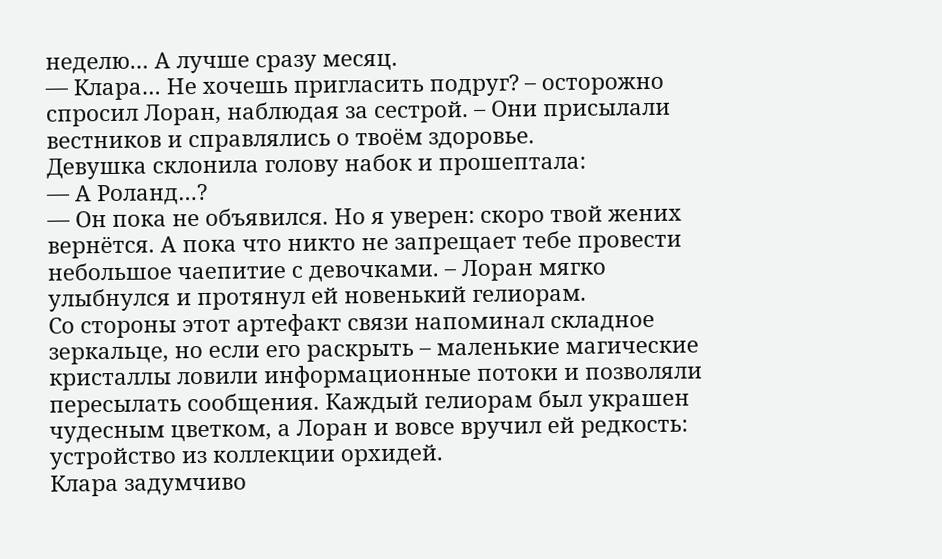неделю… А лучше сразу месяц.
— Клара… Не хочешь пригласить подруг? – осторожно спросил Лоран, наблюдая за сестрой. – Они присылали вестников и справлялись о твоём здоровье.
Девушка склонила голову набок и прошептала:
— А Роланд…?
— Он пока не объявился. Но я уверен: скоро твой жених вернётся. А пока что никто не запрещает тебе провести небольшое чаепитие с девочками. – Лоран мягко улыбнулся и протянул ей новенький гелиорам.
Со стороны этот артефакт связи напоминал складное зеркальце, но если его раскрыть – маленькие магические кристаллы ловили информационные потоки и позволяли пересылать сообщения. Каждый гелиорам был украшен чудесным цветком, а Лоран и вовсе вручил ей редкость: устройство из коллекции орхидей.
Клара задумчиво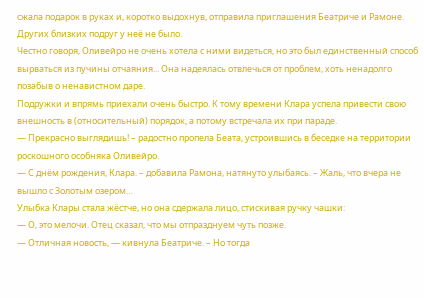сжала подарок в руках и, коротко выдохнув, отправила приглашения Беатриче и Рамоне. Других близких подруг у неё не было.
Честно говоря, Оливейро не очень хотела с ними видеться, но это был единственный способ вырваться из пучины отчаяния... Она надеялась отвлечься от проблем, хоть ненадолго позабыв о ненавистном даре.
Подружки и впрямь приехали очень быстро. К тому времени Клара успела привести свою внешность в (относительный) порядок, а потому встречала их при параде.
— Прекрасно выглядишь! – радостно пропела Беата, устроившись в беседке на территории роскошного особняка Оливейро.
— С днём рождения, Клара. – добавила Рамона, натянуто улыбаясь. – Жаль, что вчера не вышло с Золотым озером…
Улыбка Клары стала жёстче, но она сдержала лицо, стискивая ручку чашки:
— О, это мелочи. Отец сказал, что мы отпразднуем чуть позже.
— Отличная новость, — кивнула Беатриче. – Но тогда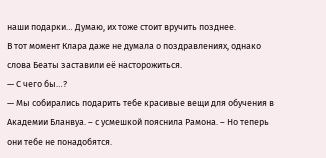наши подарки… Думаю, их тоже стоит вручить позднее.
В тот момент Клара даже не думала о поздравлениях, однако слова Беаты заставили её насторожиться.
— С чего бы…?
— Мы собирались подарить тебе красивые вещи для обучения в Академии Бланвуа. – с усмешкой пояснила Рамона. – Но теперь они тебе не понадобятся.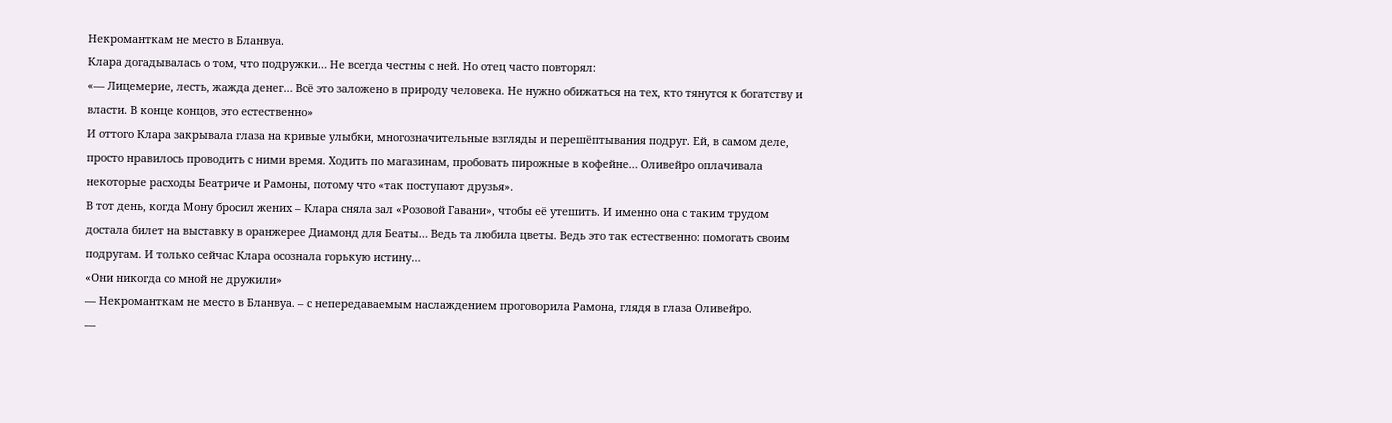Некроманткам не место в Бланвуа.
Клара догадывалась о том, что подружки… Не всегда честны с ней. Но отец часто повторял:
«— Лицемерие, лесть, жажда денег… Всё это заложено в природу человека. Не нужно обижаться на тех, кто тянутся к богатству и власти. В конце концов, это естественно»
И оттого Клара закрывала глаза на кривые улыбки, многозначительные взгляды и перешёптывания подруг. Ей, в самом деле, просто нравилось проводить с ними время. Ходить по магазинам, пробовать пирожные в кофейне… Оливейро оплачивала некоторые расходы Беатриче и Рамоны, потому что «так поступают друзья».
В тот день, когда Мону бросил жених – Клара сняла зал «Розовой Гавани», чтобы её утешить. И именно она с таким трудом достала билет на выставку в оранжерее Диамонд для Беаты… Ведь та любила цветы. Ведь это так естественно: помогать своим подругам. И только сейчас Клара осознала горькую истину…
«Они никогда со мной не дружили»
— Некроманткам не место в Бланвуа. – с непередаваемым наслаждением проговорила Рамона, глядя в глаза Оливейро.
—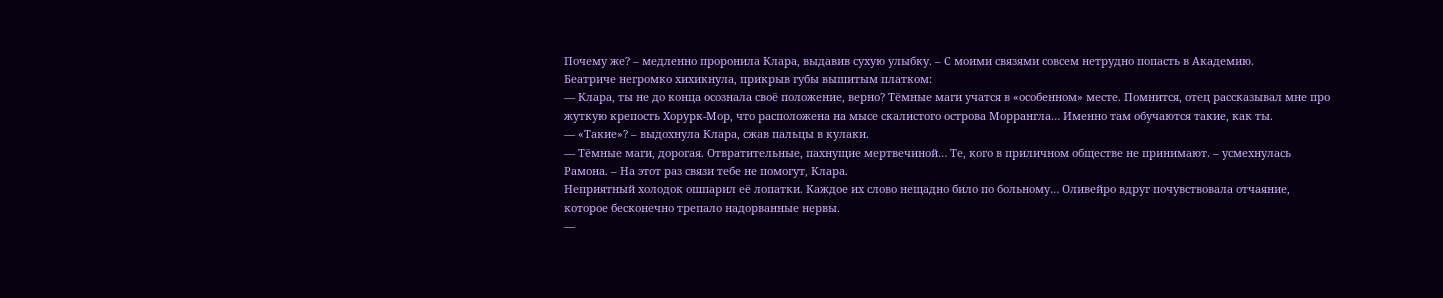Почему же? – медленно проронила Клара, выдавив сухую улыбку. – С моими связями совсем нетрудно попасть в Академию.
Беатриче негромко хихикнула, прикрыв губы вышитым платком:
— Клара, ты не до конца осознала своё положение, верно? Тёмные маги учатся в «особенном» месте. Помнится, отец рассказывал мне про жуткую крепость Хорурк-Мор, что расположена на мысе скалистого острова Моррангла… Именно там обучаются такие, как ты.
— «Такие»? – выдохнула Клара, сжав пальцы в кулаки.
— Тёмные маги, дорогая. Отвратительные, пахнущие мертвечиной… Те, кого в приличном обществе не принимают. – усмехнулась Рамона. – На этот раз связи тебе не помогут, Клара.
Неприятный холодок ошпарил её лопатки. Каждое их слово нещадно било по больному… Оливейро вдруг почувствовала отчаяние, которое бесконечно трепало надорванные нервы.
—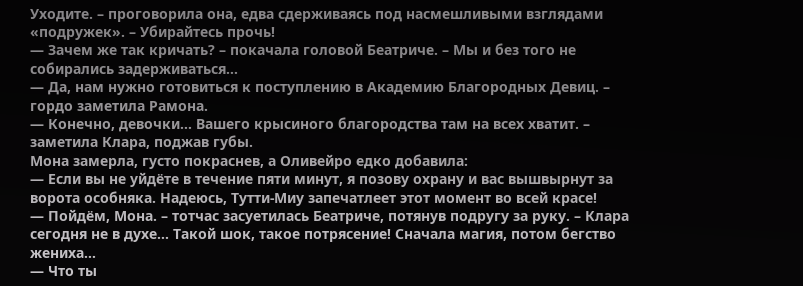Уходите. – проговорила она, едва сдерживаясь под насмешливыми взглядами «подружек». – Убирайтесь прочь!
— Зачем же так кричать? – покачала головой Беатриче. – Мы и без того не собирались задерживаться…
— Да, нам нужно готовиться к поступлению в Академию Благородных Девиц. – гордо заметила Рамона.
— Конечно, девочки… Вашего крысиного благородства там на всех хватит. – заметила Клара, поджав губы.
Мона замерла, густо покраснев, а Оливейро едко добавила:
— Если вы не уйдёте в течение пяти минут, я позову охрану и вас вышвырнут за ворота особняка. Надеюсь, Тутти-Миу запечатлеет этот момент во всей красе!
— Пойдём, Мона. – тотчас засуетилась Беатриче, потянув подругу за руку. – Клара сегодня не в духе… Такой шок, такое потрясение! Сначала магия, потом бегство жениха…
— Что ты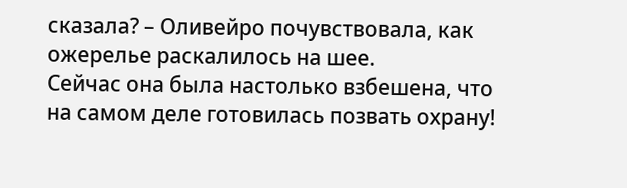сказала? – Оливейро почувствовала, как ожерелье раскалилось на шее.
Сейчас она была настолько взбешена, что на самом деле готовилась позвать охрану!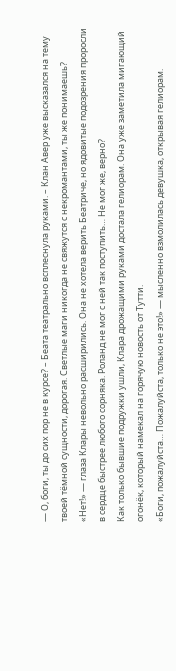— О, боги, ты до сих пор не в курсе? – Беата театрально всплеснула руками. – Клан Авер уже высказался на тему твоей тёмной сущности, дорогая. Светлые маги никогда не свяжутся с некромантами, ты же понимаешь?
«Нет!» — глаза Клары невольно расширились. Она не хотела верить Беатриче, но ядовитые подозрения проросли в сердце быстрее любого сорняка. Роланд не мог с ней так поступить… Не мог же, верно?
Как только бывшие подружки ушли, Клара дрожащими руками достала гелиорам. Она уже заметила мигающий огонёк, который намекал на горячую новость от Тутти.
«Боги, пожалуйста… Пожалуйста, только не это!» — мысленно взмолилась девушка, открывая гелиорам.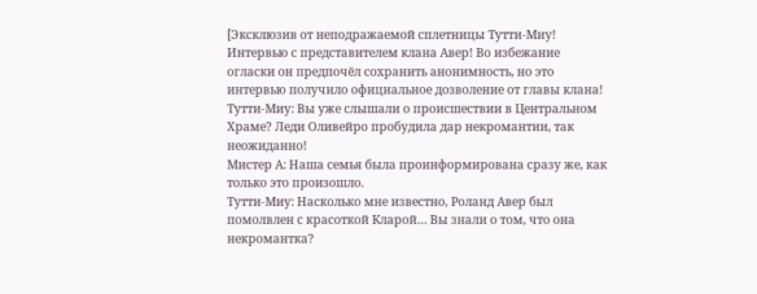[Эксклюзив от неподражаемой сплетницы Тутти-Миу! Интервью с представителем клана Авер! Во избежание огласки он предпочёл сохранить анонимность, но это интервью получило официальное дозволение от главы клана!
Тутти-Миу: Вы уже слышали о происшествии в Центральном Храме? Леди Оливейро пробудила дар некромантии, так неожиданно!
Мистер А: Наша семья была проинформирована сразу же, как только это произошло.
Тутти-Миу: Насколько мне известно, Роланд Авер был помолвлен с красоткой Кларой… Вы знали о том, что она некромантка?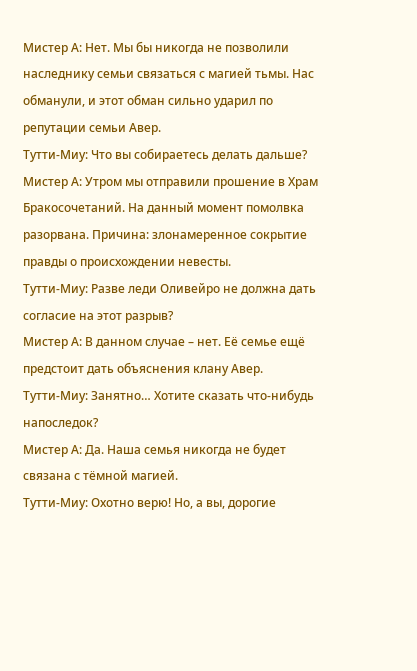Мистер А: Нет. Мы бы никогда не позволили наследнику семьи связаться с магией тьмы. Нас обманули, и этот обман сильно ударил по репутации семьи Авер.
Тутти-Миу: Что вы собираетесь делать дальше?
Мистер А: Утром мы отправили прошение в Храм Бракосочетаний. На данный момент помолвка разорвана. Причина: злонамеренное сокрытие правды о происхождении невесты.
Тутти-Миу: Разве леди Оливейро не должна дать согласие на этот разрыв?
Мистер А: В данном случае – нет. Её семье ещё предстоит дать объяснения клану Авер.
Тутти-Миу: Занятно… Хотите сказать что-нибудь напоследок?
Мистер А: Да. Наша семья никогда не будет связана с тёмной магией.
Тутти-Миу: Охотно верю! Но, а вы, дорогие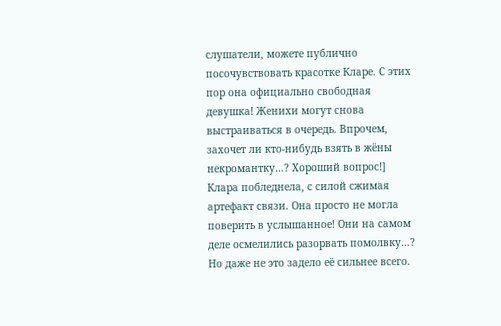слушатели, можете публично посочувствовать красотке Кларе. С этих пор она официально свободная девушка! Женихи могут снова выстраиваться в очередь. Впрочем, захочет ли кто-нибудь взять в жёны некромантку…? Хороший вопрос!]
Клара побледнела, с силой сжимая артефакт связи. Она просто не могла поверить в услышанное! Они на самом деле осмелились разорвать помолвку…? Но даже не это задело её сильнее всего.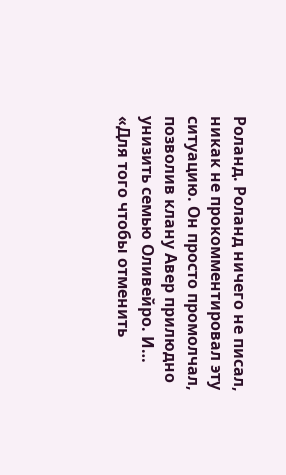Роланд. Роланд ничего не писал, никак не прокомментировал эту ситуацию. Он просто промолчал, позволив клану Авер прилюдно унизить семью Оливейро. И…
«Для того чтобы отменить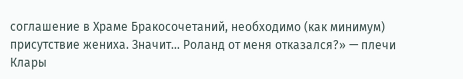соглашение в Храме Бракосочетаний, необходимо (как минимум) присутствие жениха. Значит… Роланд от меня отказался?» — плечи Клары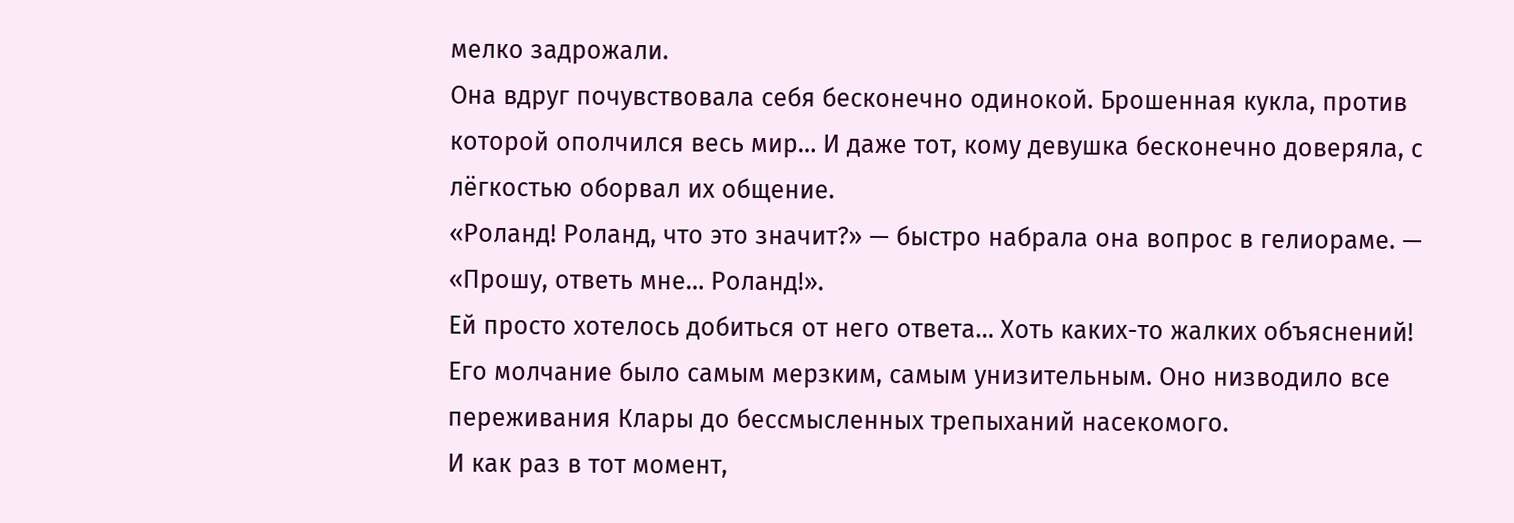мелко задрожали.
Она вдруг почувствовала себя бесконечно одинокой. Брошенная кукла, против которой ополчился весь мир… И даже тот, кому девушка бесконечно доверяла, с лёгкостью оборвал их общение.
«Роланд! Роланд, что это значит?» — быстро набрала она вопрос в гелиораме. — «Прошу, ответь мне… Роланд!».
Ей просто хотелось добиться от него ответа… Хоть каких-то жалких объяснений! Его молчание было самым мерзким, самым унизительным. Оно низводило все переживания Клары до бессмысленных трепыханий насекомого.
И как раз в тот момент,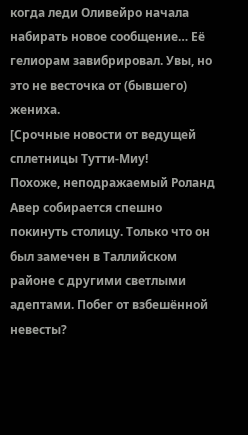когда леди Оливейро начала набирать новое сообщение… Её гелиорам завибрировал. Увы, но это не весточка от (бывшего) жениха.
[Срочные новости от ведущей сплетницы Тутти-Миу!
Похоже, неподражаемый Роланд Авер собирается спешно покинуть столицу. Только что он был замечен в Таллийском районе с другими светлыми адептами. Побег от взбешённой невесты?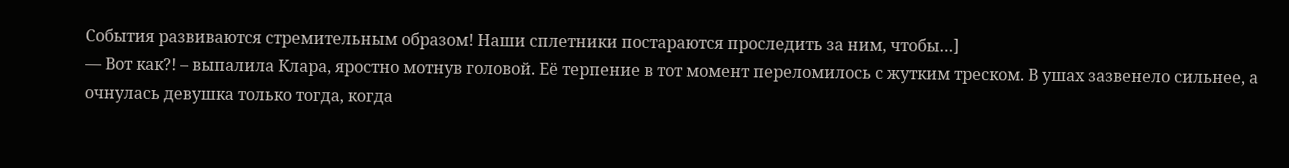События развиваются стремительным образом! Наши сплетники постараются проследить за ним, чтобы…]
— Вот как?! – выпалила Клара, яростно мотнув головой. Её терпение в тот момент переломилось с жутким треском. В ушах зазвенело сильнее, а очнулась девушка только тогда, когда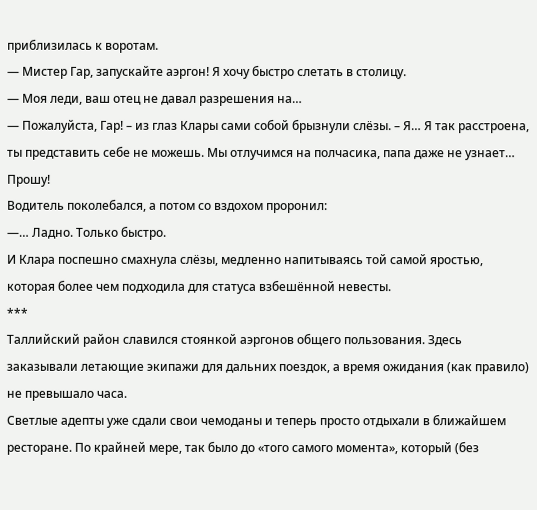приблизилась к воротам.
— Мистер Гар, запускайте аэргон! Я хочу быстро слетать в столицу.
— Моя леди, ваш отец не давал разрешения на…
— Пожалуйста, Гар! – из глаз Клары сами собой брызнули слёзы. – Я… Я так расстроена, ты представить себе не можешь. Мы отлучимся на полчасика, папа даже не узнает… Прошу!
Водитель поколебался, а потом со вздохом проронил:
—… Ладно. Только быстро.
И Клара поспешно смахнула слёзы, медленно напитываясь той самой яростью, которая более чем подходила для статуса взбешённой невесты.
***
Таллийский район славился стоянкой аэргонов общего пользования. Здесь заказывали летающие экипажи для дальних поездок, а время ожидания (как правило) не превышало часа.
Светлые адепты уже сдали свои чемоданы и теперь просто отдыхали в ближайшем ресторане. По крайней мере, так было до «того самого момента», который (без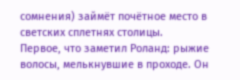сомнения) займёт почётное место в светских сплетнях столицы.
Первое, что заметил Роланд: рыжие волосы, мелькнувшие в проходе. Он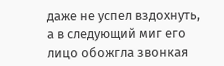даже не успел вздохнуть, а в следующий миг его лицо обожгла звонкая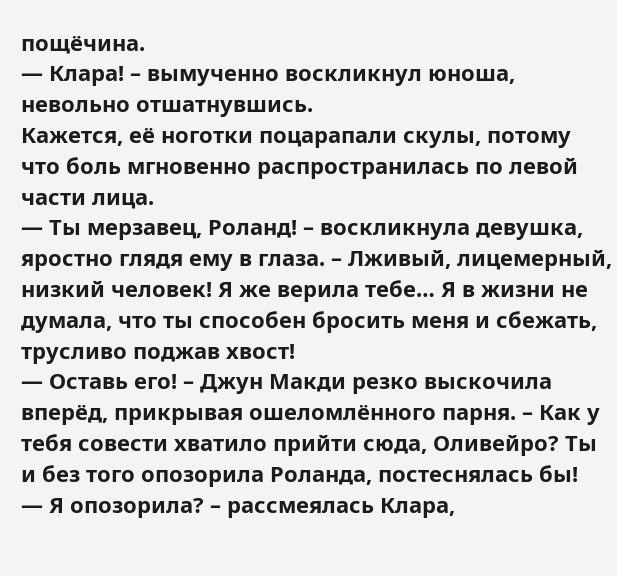пощёчина.
— Клара! – вымученно воскликнул юноша, невольно отшатнувшись.
Кажется, её ноготки поцарапали скулы, потому что боль мгновенно распространилась по левой части лица.
— Ты мерзавец, Роланд! – воскликнула девушка, яростно глядя ему в глаза. – Лживый, лицемерный, низкий человек! Я же верила тебе… Я в жизни не думала, что ты способен бросить меня и сбежать, трусливо поджав хвост!
— Оставь его! – Джун Макди резко выскочила вперёд, прикрывая ошеломлённого парня. – Как у тебя совести хватило прийти сюда, Оливейро? Ты и без того опозорила Роланда, постеснялась бы!
— Я опозорила? – рассмеялась Клара,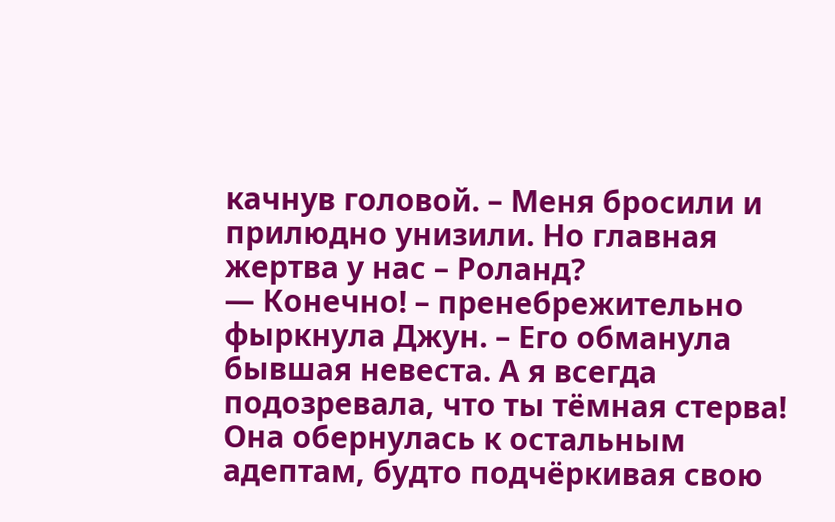качнув головой. – Меня бросили и прилюдно унизили. Но главная жертва у нас – Роланд?
— Конечно! – пренебрежительно фыркнула Джун. – Его обманула бывшая невеста. А я всегда подозревала, что ты тёмная стерва!
Она обернулась к остальным адептам, будто подчёркивая свою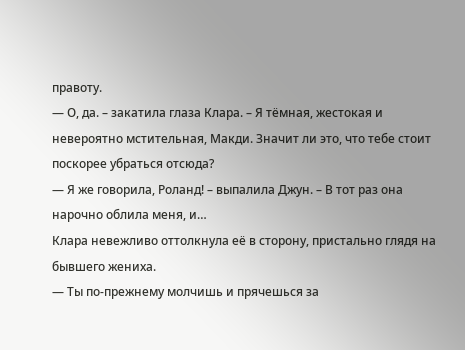правоту.
— О, да. – закатила глаза Клара. – Я тёмная, жестокая и невероятно мстительная, Макди. Значит ли это, что тебе стоит поскорее убраться отсюда?
— Я же говорила, Роланд! – выпалила Джун. – В тот раз она нарочно облила меня, и…
Клара невежливо оттолкнула её в сторону, пристально глядя на бывшего жениха.
— Ты по-прежнему молчишь и прячешься за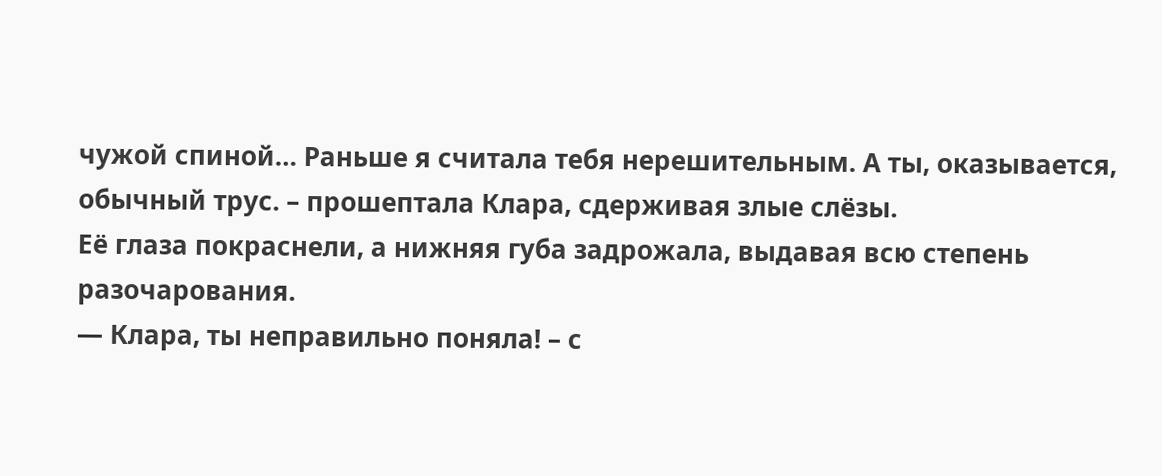чужой спиной… Раньше я считала тебя нерешительным. А ты, оказывается, обычный трус. – прошептала Клара, сдерживая злые слёзы.
Её глаза покраснели, а нижняя губа задрожала, выдавая всю степень разочарования.
— Клара, ты неправильно поняла! – с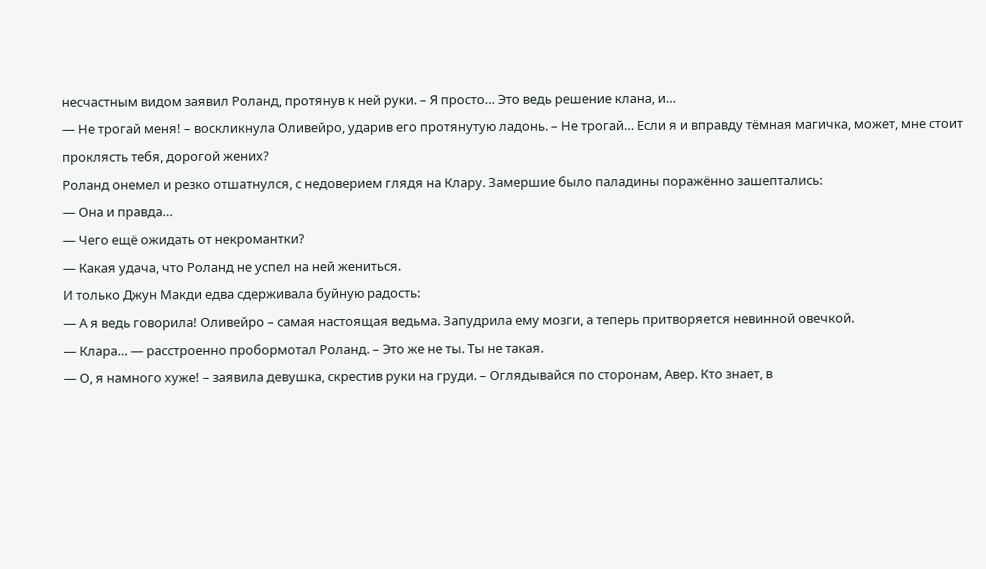несчастным видом заявил Роланд, протянув к ней руки. – Я просто… Это ведь решение клана, и…
— Не трогай меня! – воскликнула Оливейро, ударив его протянутую ладонь. – Не трогай… Если я и вправду тёмная магичка, может, мне стоит проклясть тебя, дорогой жених?
Роланд онемел и резко отшатнулся, с недоверием глядя на Клару. Замершие было паладины поражённо зашептались:
— Она и правда…
— Чего ещё ожидать от некромантки?
— Какая удача, что Роланд не успел на ней жениться.
И только Джун Макди едва сдерживала буйную радость:
— А я ведь говорила! Оливейро – самая настоящая ведьма. Запудрила ему мозги, а теперь притворяется невинной овечкой.
— Клара… — расстроенно пробормотал Роланд. – Это же не ты. Ты не такая.
— О, я намного хуже! – заявила девушка, скрестив руки на груди. – Оглядывайся по сторонам, Авер. Кто знает, в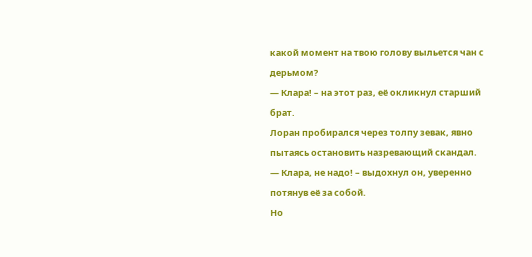какой момент на твою голову выльется чан с дерьмом?
— Клара! – на этот раз, её окликнул старший брат.
Лоран пробирался через толпу зевак, явно пытаясь остановить назревающий скандал.
— Клара, не надо! – выдохнул он, уверенно потянув её за собой.
Но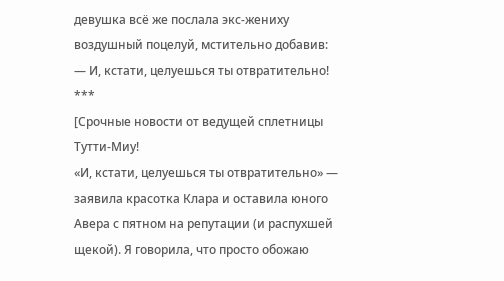девушка всё же послала экс-жениху воздушный поцелуй, мстительно добавив:
— И, кстати, целуешься ты отвратительно!
***
[Срочные новости от ведущей сплетницы Тутти-Миу!
«И, кстати, целуешься ты отвратительно» — заявила красотка Клара и оставила юного Авера с пятном на репутации (и распухшей щекой). Я говорила, что просто обожаю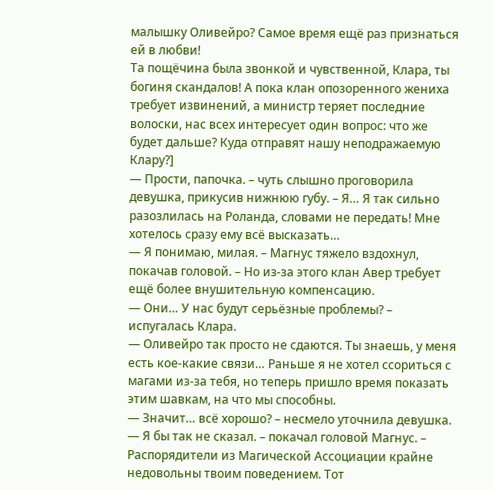малышку Оливейро? Самое время ещё раз признаться ей в любви!
Та пощёчина была звонкой и чувственной, Клара, ты богиня скандалов! А пока клан опозоренного жениха требует извинений, а министр теряет последние волоски, нас всех интересует один вопрос: что же будет дальше? Куда отправят нашу неподражаемую Клару?]
— Прости, папочка. – чуть слышно проговорила девушка, прикусив нижнюю губу. – Я… Я так сильно разозлилась на Роланда, словами не передать! Мне хотелось сразу ему всё высказать…
— Я понимаю, милая. – Магнус тяжело вздохнул, покачав головой. – Но из-за этого клан Авер требует ещё более внушительную компенсацию.
— Они… У нас будут серьёзные проблемы? – испугалась Клара.
— Оливейро так просто не сдаются. Ты знаешь, у меня есть кое-какие связи… Раньше я не хотел ссориться с магами из-за тебя, но теперь пришло время показать этим шавкам, на что мы способны.
— Значит… всё хорошо? – несмело уточнила девушка.
— Я бы так не сказал. – покачал головой Магнус. – Распорядители из Магической Ассоциации крайне недовольны твоим поведением. Тот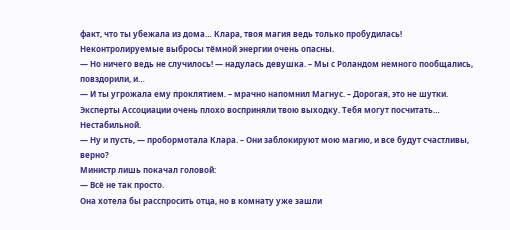факт, что ты убежала из дома… Клара, твоя магия ведь только пробудилась! Неконтролируемые выбросы тёмной энергии очень опасны.
— Но ничего ведь не случилось! — надулась девушка. – Мы с Роландом немного пообщались, повздорили, и…
— И ты угрожала ему проклятием. – мрачно напомнил Магнус. – Дорогая, это не шутки. Эксперты Ассоциации очень плохо восприняли твою выходку. Тебя могут посчитать… Нестабильной.
— Ну и пусть, — пробормотала Клара. – Они заблокируют мою магию, и все будут счастливы, верно?
Министр лишь покачал головой:
— Всё не так просто.
Она хотела бы расспросить отца, но в комнату уже зашли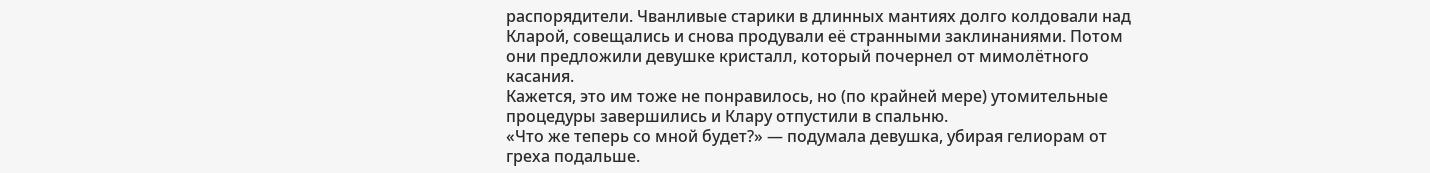распорядители. Чванливые старики в длинных мантиях долго колдовали над Кларой, совещались и снова продували её странными заклинаниями. Потом они предложили девушке кристалл, который почернел от мимолётного касания.
Кажется, это им тоже не понравилось, но (по крайней мере) утомительные процедуры завершились и Клару отпустили в спальню.
«Что же теперь со мной будет?» — подумала девушка, убирая гелиорам от греха подальше.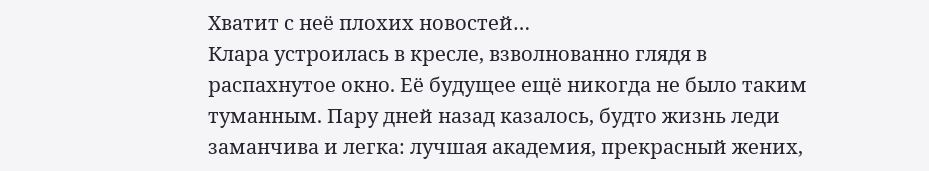Хватит с неё плохих новостей…
Клара устроилась в кресле, взволнованно глядя в распахнутое окно. Её будущее ещё никогда не было таким туманным. Пару дней назад казалось, будто жизнь леди заманчива и легка: лучшая академия, прекрасный жених,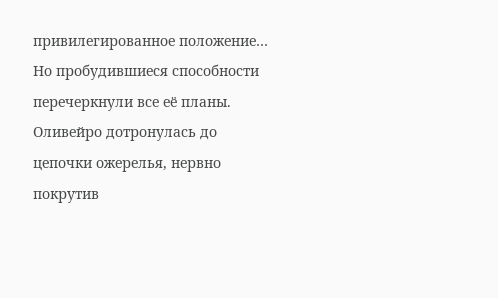привилегированное положение… Но пробудившиеся способности перечеркнули все её планы.
Оливейро дотронулась до цепочки ожерелья, нервно покрутив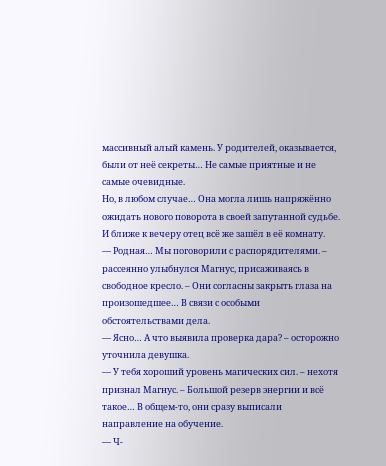массивный алый камень. У родителей, оказывается, были от неё секреты… Не самые приятные и не самые очевидные.
Но, в любом случае… Она могла лишь напряжённо ожидать нового поворота в своей запутанной судьбе. И ближе к вечеру отец всё же зашёл в её комнату.
— Родная… Мы поговорили с распорядителями. – рассеянно улыбнулся Магнус, присаживаясь в свободное кресло. – Они согласны закрыть глаза на произошедшее… В связи с особыми обстоятельствами дела.
— Ясно… А что выявила проверка дара? – осторожно уточнила девушка.
— У тебя хороший уровень магических сил. – нехотя признал Магнус. – Большой резерв энергии и всё такое… В общем-то, они сразу выписали направление на обучение.
— Ч-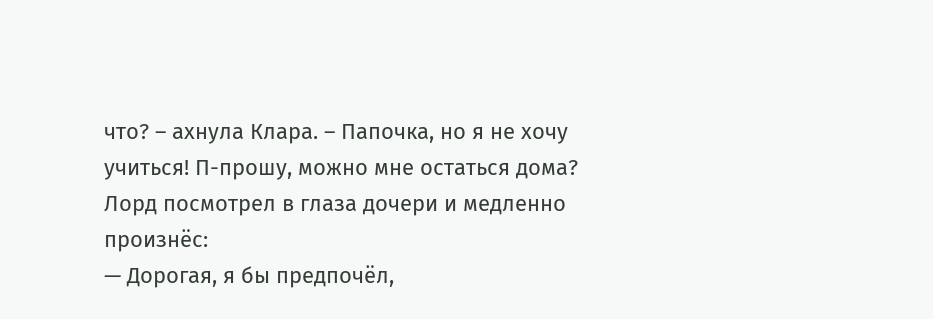что? – ахнула Клара. – Папочка, но я не хочу учиться! П-прошу, можно мне остаться дома?
Лорд посмотрел в глаза дочери и медленно произнёс:
— Дорогая, я бы предпочёл,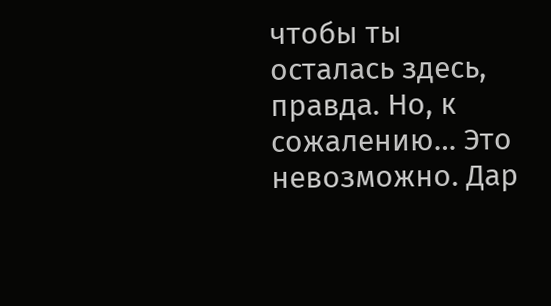чтобы ты осталась здесь, правда. Но, к сожалению… Это невозможно. Дар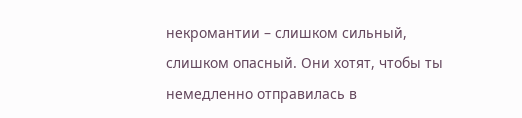некромантии – слишком сильный, слишком опасный. Они хотят, чтобы ты немедленно отправилась в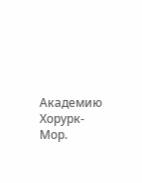Академию Хорурк-Мор.